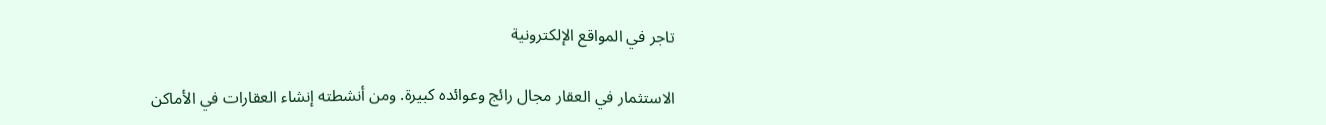تاجر في المواقع الإلكترونية

الاستثمار في العقار مجال رائج وعوائده كبيرة. ومن أنشطته إنشاء العقارات في الأماكن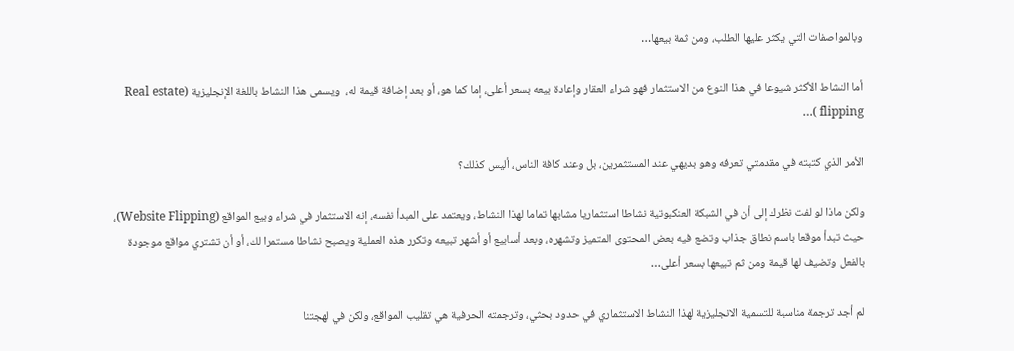وبالمواصفات التي يكثر عليها الطلب، ومن ثمة بيعها…

أما النشاط الأكثر شيوعا في هذا النوع من الاستثمار فهو شراء العقار وإعادة بيعه بسعر أعلى، إما كما هو، أو بعد إضافة قيمة له،  ويسمى هذا النشاط باللغة الإنجليزية (Real estate flipping )…

الأمر الذي كتبته في مقدمتي تعرفه وهو بديهي عند المستثمرين، بل وعند كافة الناس، أليس كذلك؟

ولكن ماذا لو لفت نظرك إلى أن في الشبكة العنكبوتية نشاطا استثماريا مشابها تماما لهذا النشاط، ويعتمد على المبدأ نفسه، إنه الاستثمار في شراء وبيع المواقع (Website Flipping)، حيث تبدأ موقعا باسم نطاق جذاب وتضع فيه بعض المحتوى المتميز وتشهره، وبعد أسابيع أو أشهر تبيعه وتكرر هذه العملية ويصبح نشاطا مستمرا لك، أو أن تشتري مواقع موجودة بالفعل وتضيف لها قيمة ومن ثم تبيعها بسعر أعلى…

لم أجد ترجمة مناسبة للتسمية الانجليزية لهذا النشاط الاستثماري في حدود بحثي، وترجمته الحرفية هي تقليب المواقع، ولكن في لهجتنا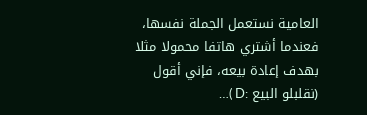العامية نستعمل الجملة نفسها، فعندما أشتري هاتفا محمولا مثلا بهدف إعادة بيعه، فإني أقول (نقلبلو البيع :D )…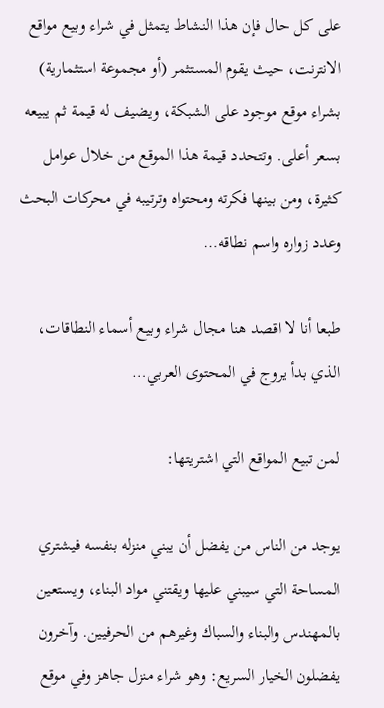على كل حال فإن هذا النشاط يتمثل في شراء وبيع مواقع الانترنت، حيث يقوم المستثمر (أو مجموعة استثمارية) بشراء موقع موجود على الشبكة، ويضيف له قيمة ثم يبيعه بسعر أعلى. وتتحدد قيمة هذا الموقع من خلال عوامل كثيرة، ومن بينها فكرته ومحتواه وترتيبه في محركات البحث وعدد زواره واسم نطاقه…

طبعا أنا لا اقصد هنا مجال شراء وبيع أسماء النطاقات، الذي بدأ يروج في المحتوى العربي…

لمن تبيع المواقع التي اشتريتها:

يوجد من الناس من يفضل أن يبني منزله بنفسه فيشتري المساحة التي سيبني عليها ويقتني مواد البناء، ويستعين بالمهندس والبناء والسباك وغيرهم من الحرفيين. وآخرون يفضلون الخيار السريع: وهو شراء منزل جاهز وفي موقع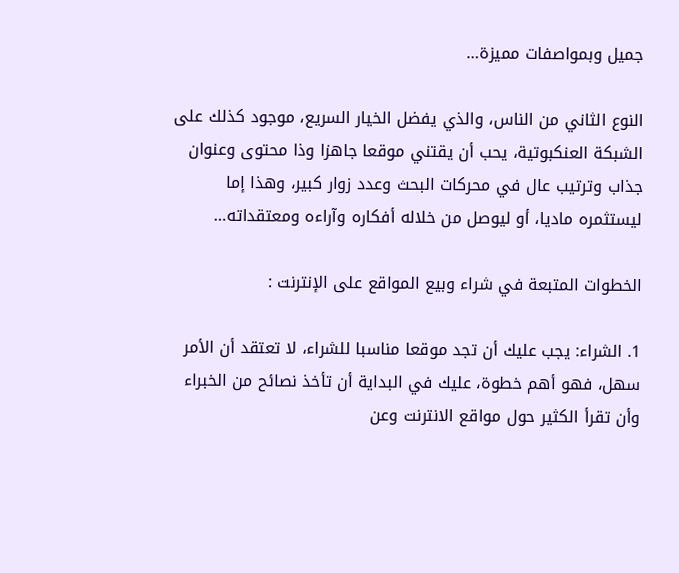جميل وبمواصفات مميزة…

النوع الثاني من الناس، والذي يفضل الخيار السريع، موجود كذلك على الشبكة العنكبوتية، يحب أن يقتني موقعا جاهزا وذا محتوى وعنوان جذاب وترتيب عال في محركات البحث وعدد زوار كبير، وهذا إما ليستثمره ماديا، أو ليوصل من خلاله أفكاره وآراءه ومعتقداته…

الخطوات المتبعة في شراء وبيع المواقع على الإنترنت :

1. الشراء: يجب عليك أن تجد موقعا مناسبا للشراء، لا تعتقد أن الأمر سهل، فهو أهم خطوة، عليك في البداية أن تأخذ نصائح من الخبراء وأن تقرأ الكثير حول مواقع الانترنت وعن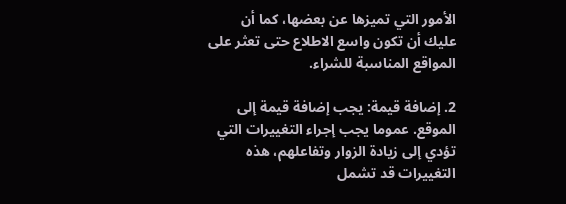الأمور التي تميزها عن بعضها، كما أن عليك أن تكون واسع الاطلاع حتى تعثر على المواقع المناسبة للشراء.

2. إضافة قيمة: يجب إضافة قيمة إلى الموقع. عموما يجب إجراء التغييرات التي تؤدي إلى زيادة الزوار وتفاعلهم، هذه التغييرات قد تشمل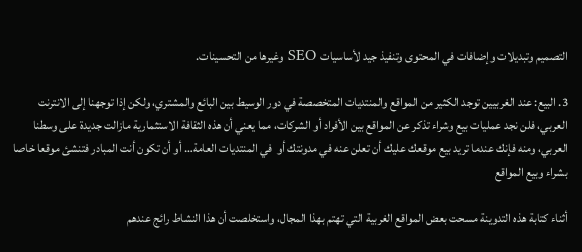التصميم وتبديلات وإضافات في المحتوى وتنفيذ جيد لأساسيات  SEO وغيرها من التحسينات.

3. البيع: عند الغربيين توجد الكثير من المواقع والمنتديات المتخصصة في دور الوسيط بين البائع والمشتري، ولكن إذا توجهنا إلى الانترنت العربي، فلن نجد عمليات بيع وشراء تذكر عن المواقع بين الأفراد أو الشركات، مما يعني أن هذه الثقافة الاستثمارية مازالت جديدة على وسطنا العربي، ومنه فإنك عندما تريد بيع موقعك عليك أن تعلن عنه في مدونتك أو  في المنتديات العامة… أو أن تكون أنت المبادر فتنشئ موقعا خاصا بشراء وبيع المواقع

أثناء كتابة هذه التدوينة مسحت بعض المواقع الغربية التي تهتم بهذا المجال، واستخلصت أن هذا النشاط رائج عندهم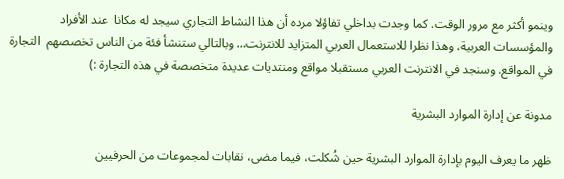وينمو أكثر مع مرور الوقت. كما وجدت بداخلي تفاؤلا مرده أن هذا النشاط التجاري سيجد له مكانا  عند الأفراد والمؤسسات العربية، وهذا نظرا للاستعمال العربي المتزايد للانترنت… وبالتالي ستنشأ فئة من الناس تخصصهم  التجارة في المواقع. وسنجد في الانترنت العربي مستقبلا مواقع ومنتديات عديدة متخصصة في هذه التجارة :)

مدونة عن إدارة الموارد البشرية

ظهر ما يعرف اليوم بإدارة الموارد البشرية حين شُكلت، فيما مضى، نقابات لمجموعات من الحرفيين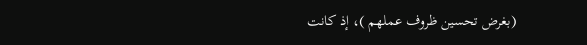(بغرض تحسين ظروف عملهم )، إذ كانت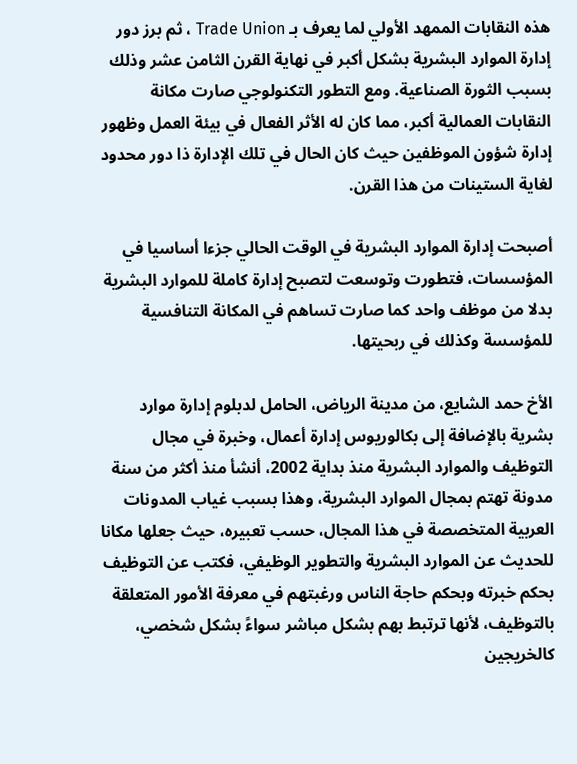هذه النقابات الممهد الأولي لما يعرف بـ Trade Union ، ثم برز دور إدارة الموارد البشرية بشكل أكبر في نهاية القرن الثامن عشر وذلك بسبب الثورة الصناعية. ومع التطور التكنولوجي صارت مكانة النقابات العمالية أكبر، مما كان له الأثر الفعال في بيئة العمل وظهور إدارة شؤون الموظفين حيث كان الحال في تلك الإدارة ذا دور محدود لغاية الستينات من هذا القرن.

أصبحت إدارة الموارد البشرية في الوقت الحالي جزءا أساسيا في المؤسسات، فتطورت وتوسعت لتصبح إدارة كاملة للموارد البشرية بدلا من موظف واحد كما صارت تساهم في المكانة التنافسية للمؤسسة وكذلك في ربحيتها.

الأخ حمد الشايع، من مدينة الرياض، الحامل لدبلوم إدارة موارد بشرية بالإضافة إلى بكالوريوس إدارة أعمال، وخبرة في مجال التوظيف والموارد البشرية منذ بداية 2002، أنشأ منذ أكثر من سنة مدونة تهتم بمجال الموارد البشرية، وهذا بسبب غياب المدونات العربية المتخصصة في هذا المجال، حسب تعبيره، حيث جعلها مكانا للحديث عن الموارد البشرية والتطوير الوظيفي، فكتب عن التوظيف  بحكم خبرته وبحكم حاجة الناس ورغبتهم في معرفة الأمور المتعلقة بالتوظيف، لأنها ترتبط بهم بشكل مباشر سواءً بشكل شخصي، كالخريجين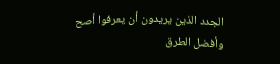الجدد الذين يريدون أن يعرفوا أصح وأفضل الطرق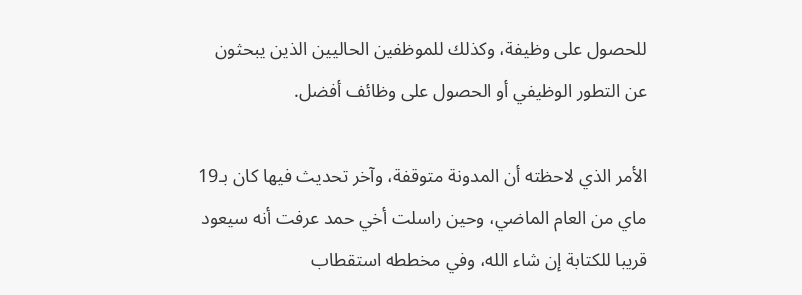للحصول على وظيفة، وكذلك للموظفين الحاليين الذين يبحثون عن التطور الوظيفي أو الحصول على وظائف أفضل.

الأمر الذي لاحظته أن المدونة متوقفة، وآخر تحديث فيها كان بـ19 ماي من العام الماضي، وحين راسلت أخي حمد عرفت أنه سيعود قريبا للكتابة إن شاء الله، وفي مخططه استقطاب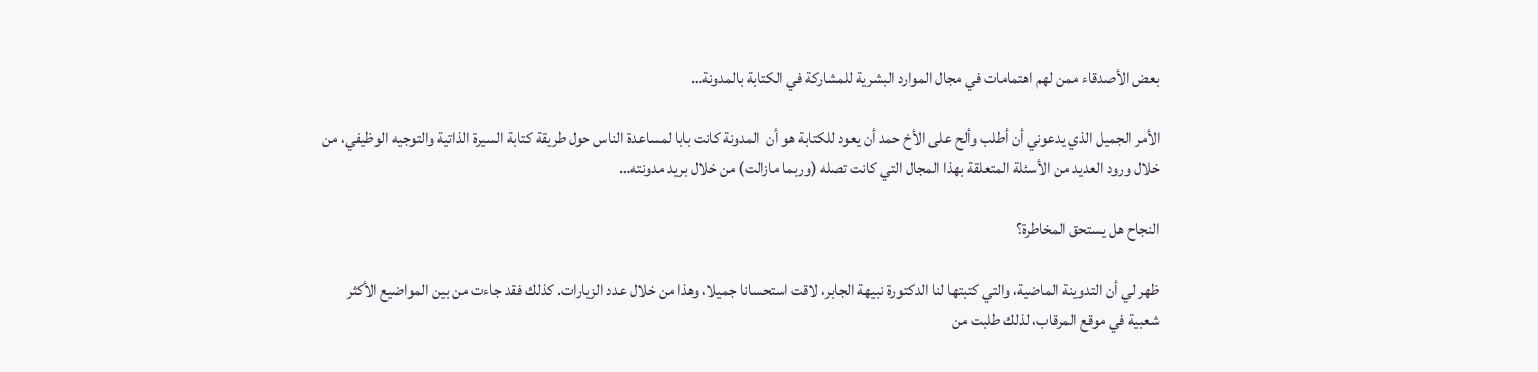بعض الأصدقاء ممن لهم اهتمامات في مجال الموارد البشرية للمشاركة في الكتابة بالمدونة…

الأمر الجميل الذي يدعوني أن أطلب وألح على الأخ حمد أن يعود للكتابة هو أن  المدونة كانت بابا لمساعدة الناس حول طريقة كتابة السيرة الذاتية والتوجيه الوظيفي، من خلال ورود العديد من الأسئلة المتعلقة بهذا المجال التي كانت تصله (وربما مازالت) من خلال بريد مدونته…

النجاح هل يستحق المخاطرة؟

ظهر لي أن التدوينة الماضية، والتي كتبتها لنا الدكتورة نبيهة الجابر، لاقت استحسانا جميلا، وهذا من خلال عدد الزيارات. كذلك فقد جاءت من بين المواضيع الأكثر شعبية في موقع المرقاب، لذلك طلبت من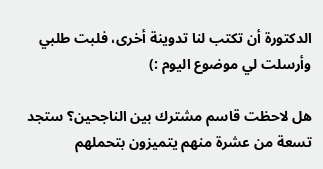الدكتورة أن تكتب لنا تدوينة أخرى، فلبت طلبي وأرسلت لي موضوع اليوم :)

هل لاحظت قاسم مشترك بين الناجحين؟ ستجد تسعة من عشرة منهم يتميزون بتحملهم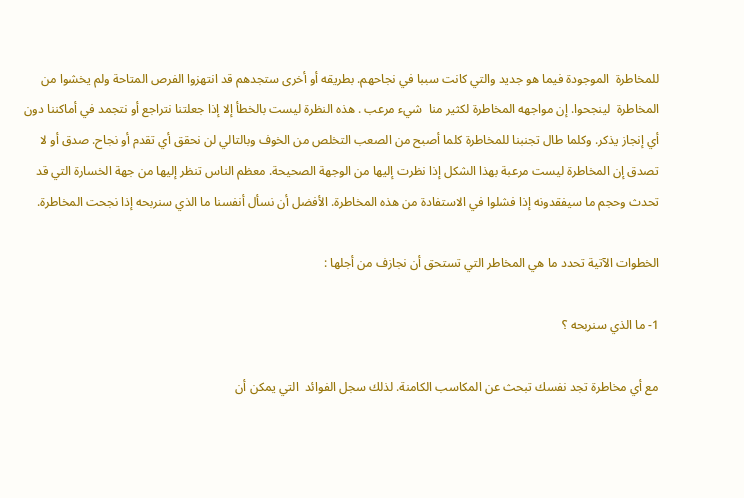للمخاطرة  الموجودة فيما هو جديد والتي كانت سببا في نجاحهم. بطريقه أو أخرى ستجدهم قد انتهزوا الفرص المتاحة ولم يخشوا من المخاطرة  لينجحوا. إن مواجهه المخاطرة لكثير منا  شيء مرعب . هذه النظرة ليست بالخطأ إلا إذا جعلتنا نتراجع أو نتجمد في أماكننا دون أي إنجاز يذكر. وكلما طال تجنبنا للمخاطرة كلما أصبح من الصعب التخلص من الخوف وبالتالي لن نحقق أي تقدم أو نجاح. صدق أو لا تصدق إن المخاطرة ليست مرعبة بهذا الشكل إذا نظرت إليها من الوجهة الصحيحة. معظم الناس تنظر إليها من جهة الخسارة التي قد تحدث وحجم ما سيفقدونه إذا فشلوا في الاستفادة من هذه المخاطرة. الأفضل أن نسأل أنفسنا ما الذي سنربحه إذا نجحت المخاطرة.

الخطوات الآتية تحدد ما هي المخاطر التي تستحق أن نجازف من أجلها :

1- ما الذي سنربحه ؟

مع أي مخاطرة تجد نفسك تبحث عن المكاسب الكامنة. لذلك سجل الفوائد  التي يمكن أن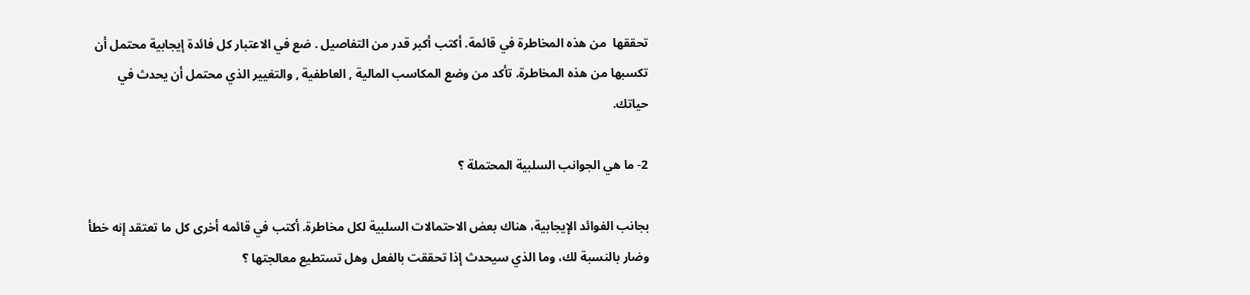تحققها  من هذه المخاطرة في قائمة. أكتب أكبر قدر من التفاصيل . ضع في الاعتبار كل فائدة إيجابية محتمل أن تكسبها من هذه المخاطرة. تأكد من وضع المكاسب المالية , العاطفية , والتغيير الذي محتمل أن يحدث في حياتك.

2- ما هي الجوانب السلبية المحتملة ؟

بجانب الفوائد الإيجابية، هناك بعض الاحتمالات السلبية لكل مخاطرة. أكتب في قائمه أخرى كل ما تعتقد إنه خطأ وضار بالنسبة لك، وما الذي سيحدث إذا تحققت بالفعل وهل تستطيع معالجتها ؟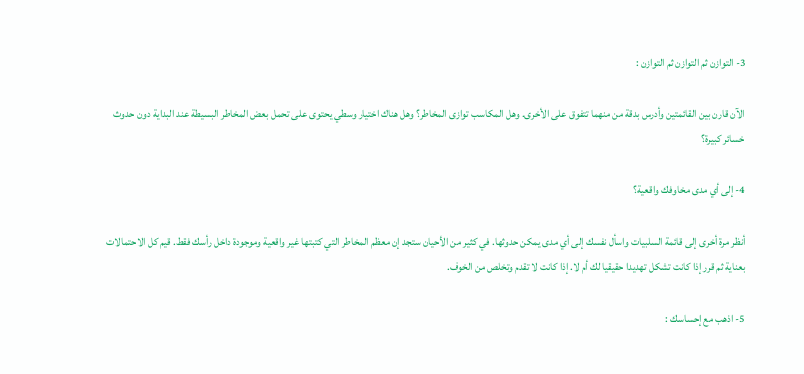3- التوازن ثم التوازن ثم التوازن :

الآن قارن بين القائمتين وأدرس بدقة من منهما تتفوق على الأخرى. وهل المكاسب توازى المخاطر؟ وهل هناك اختيار وسطي يحتوى على تحمل بعض المخاطر البسيطة عند البداية دون حدوث خسائر كبيرة؟

4- إلى أي مدى مخاوفك واقعية؟

أنظر مرة أخرى إلى قائمة السلبيات واسأل نفسك إلى أي مدى يمكن حدوثها. في كثير من الأحيان ستجد إن معظم المخاطر التي كتبتها غير واقعية وموجودة داخل رأسك فقط. قيم كل الاحتمالات بعناية ثم قرر إذا كانت تشكل تهديدا حقيقيا لك أم لا. إذا كانت لا تقدم وتخلص من الخوف.

5- اذهب مع إحساسك :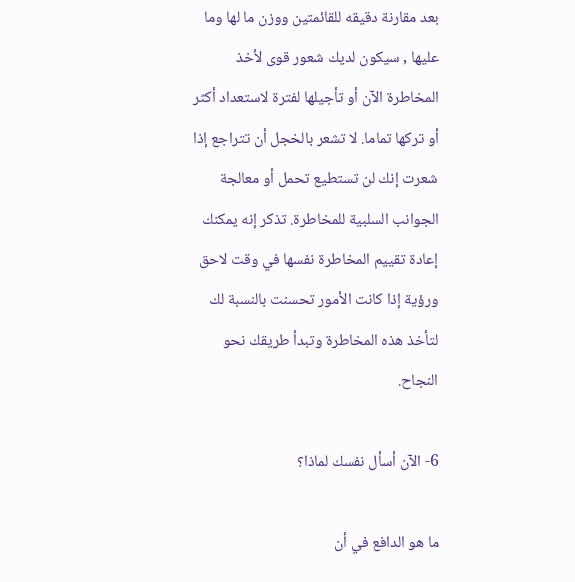بعد مقارنة دقيقه للقائمتين ووزن ما لها وما عليها , سيكون لديك شعور قوى لأخذ المخاطرة الآن أو تأجيلها لفترة لاستعداد أكثر أو تركها تماما. لا تشعر بالخجل أن تتراجع إذا شعرت إنك لن تستطيع تحمل أو معالجة الجوانب السلبية للمخاطرة. تذكر إنه يمكنك إعادة تقييم المخاطرة نفسها في وقت لاحق ورؤية إذا كانت الأمور تحسنت بالنسبة لك لتأخذ هذه المخاطرة وتبدأ طريقك نحو النجاح.

6- الآن أسأل نفسك لماذا؟

ما هو الدافع في أن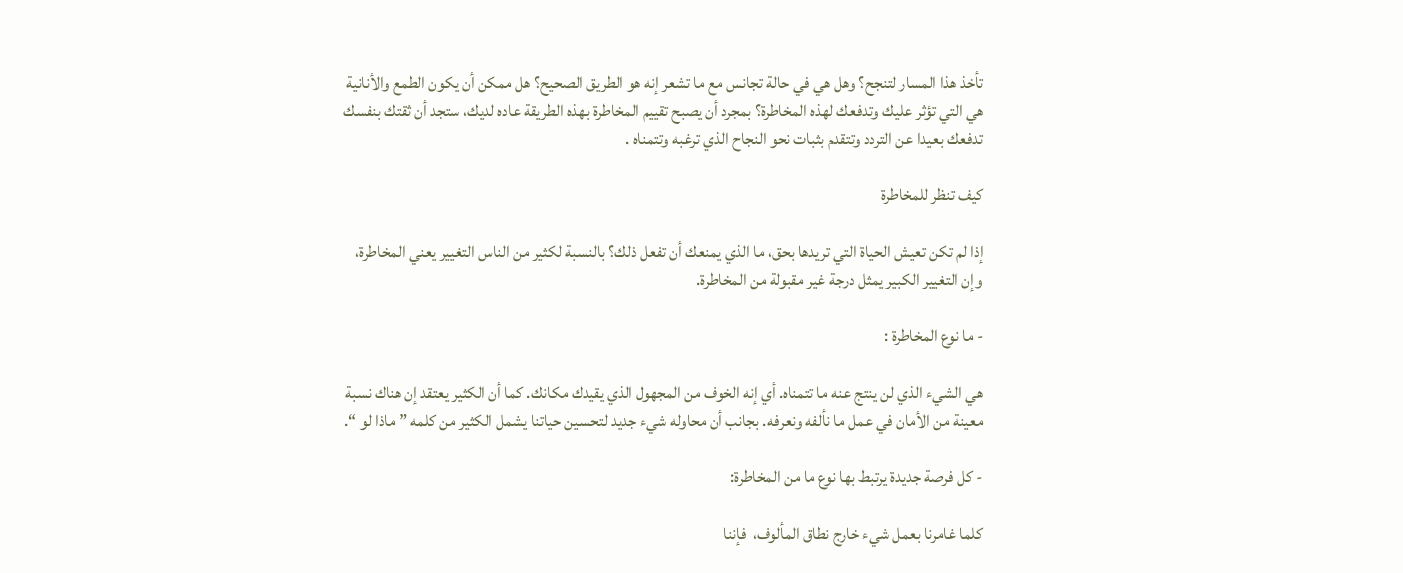تأخذ هذا المسار لتنجح؟ وهل هي في حالة تجانس مع ما تشعر إنه هو الطريق الصحيح؟ هل ممكن أن يكون الطمع والأنانية هي التي تؤثر عليك وتدفعك لهذه المخاطرة؟ بمجرد أن يصبح تقييم المخاطرة بهذه الطريقة عاده لديك، ستجد أن ثقتك بنفسك تدفعك بعيدا عن التردد وتتقدم بثبات نحو النجاح الذي ترغبه وتتمناه .

كيف تنظر للمخاطرة

إذا لم تكن تعيش الحياة التي تريدها بحق، ما الذي يمنعك أن تفعل ذلك؟ بالنسبة لكثير من الناس التغيير يعني المخاطرة، وإن التغيير الكبير يمثل درجة غير مقبولة من المخاطرة.

- ما نوع المخاطرة :

هي الشيء الذي لن ينتج عنه ما تتمناه. أي إنه الخوف من المجهول الذي يقيدك مكانك. كما أن الكثير يعتقد إن هناك نسبة معينة من الأمان في عمل ما نألفه ونعرفه. بجانب أن محاوله شيء جديد لتحسين حياتنا يشمل الكثير من كلمه ” ماذا لو “.

- كل فرصة جديدة يرتبط بها نوع ما من المخاطرة:

كلما غامرنا بعمل شيء خارج نطاق المألوف،  فإننا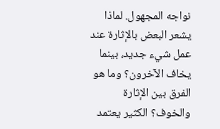نواجه المجهول. لماذا يشعر البعض بالإثارة عند عمل شيء جديد، بينما يخاف الآخرون؟ وما هو الفرق بين الإثارة والخوف؟ الكثير يعتمد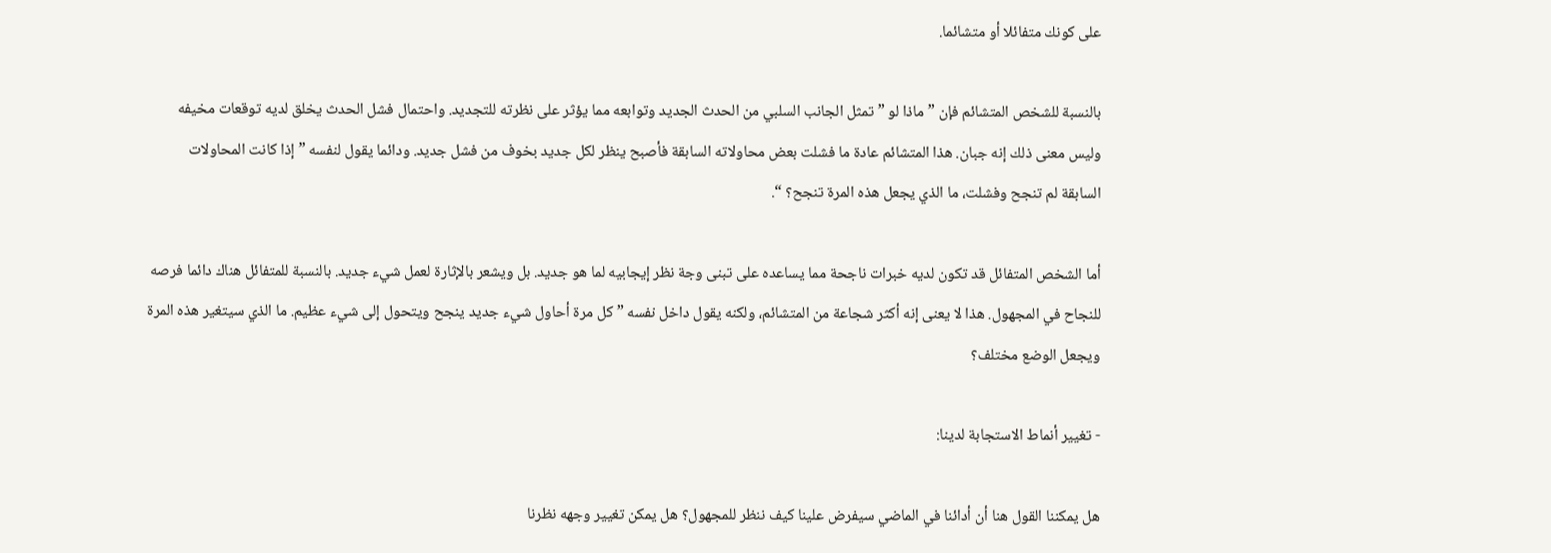على كونك متفائلا أو متشائما.

بالنسبة للشخص المتشائم فإن ” ماذا لو ” تمثل الجانب السلبي من الحدث الجديد وتوابعه مما يؤثر على نظرته للتجديد. واحتمال فشل الحدث يخلق لديه توقعات مخيفه وليس معنى ذلك إنه جبان. هذا المتشائم عادة ما فشلت بعض محاولاته السابقة فأصبح ينظر لكل جديد بخوف من فشل جديد. ودائما يقول لنفسه ” إذا كانت المحاولات السابقة لم تنجح وفشلت، ما الذي يجعل هذه المرة تنجح؟ “.

أما الشخص المتفائل قد تكون لديه خبرات ناجحة مما يساعده على تبنى وجة نظر إيجابيه لما هو جديد. بل ويشعر بالإثارة لعمل شيء جديد. بالنسبة للمتفائل هناك دائما فرصه للنجاح في المجهول. هذا لا يعنى إنه أكثر شجاعة من المتشائم، ولكنه يقول داخل نفسه ” كل مرة أحاول شيء جديد ينجح ويتحول إلى شيء عظيم. ما الذي سيتغير هذه المرة ويجعل الوضع مختلف؟

- تغيير أنماط الاستجابة لدينا:

هل يمكننا القول هنا أن أدائنا في الماضي سيفرض علينا كيف ننظر للمجهول؟ هل يمكن تغيير وجهه نظرنا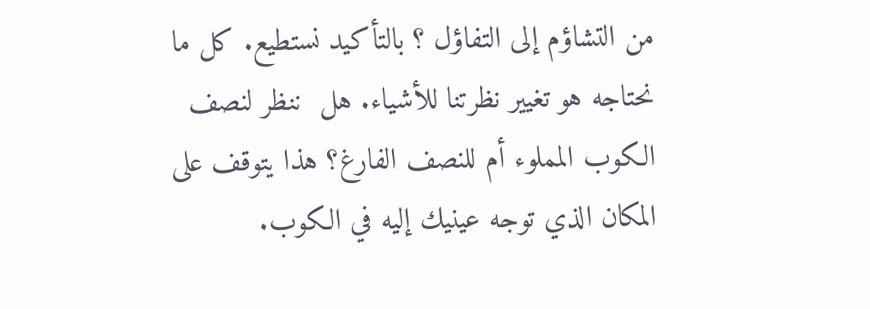من التشاؤم إلى التفاؤل ؟ بالتأكيد نستطيع. كل ما نحتاجه هو تغيير نظرتنا للأشياء. هل  ننظر لنصف الكوب المملوء أم للنصف الفارغ؟ هذا يتوقف على المكان الذي توجه عينيك إليه في الكوب.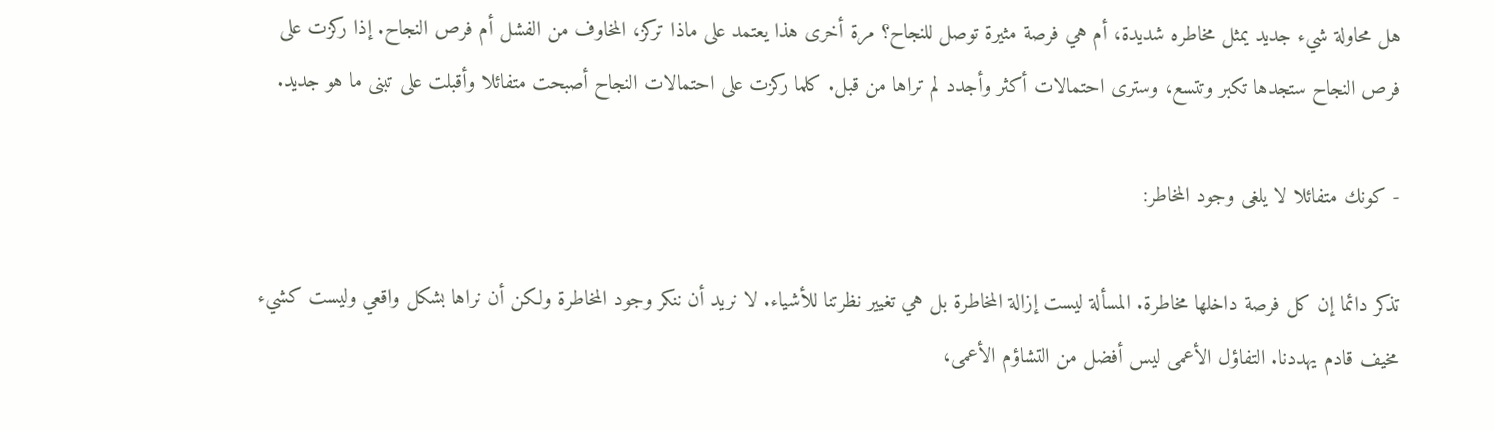هل محاولة شيء جديد يمثل مخاطره شديدة، أم هي فرصة مثيرة توصل للنجاح؟ مرة أخرى هذا يعتمد على ماذا تركز، المخاوف من الفشل أم فرص النجاح. إذا ركزت على فرص النجاح ستجدها تكبر وتتسع، وسترى احتمالات أكثر وأجدد لم تراها من قبل. كلما ركزت على احتمالات النجاح أصبحت متفائلا وأقبلت على تبنى ما هو جديد.

- كونك متفائلا لا يلغى وجود المخاطر:

تذكر دائما إن كل فرصة داخلها مخاطرة. المسألة ليست إزالة المخاطرة بل هي تغيير نظرتنا للأشياء. لا نريد أن ننكر وجود المخاطرة ولكن أن نراها بشكل واقعي وليست كشيء مخيف قادم يهددنا. التفاؤل الأعمى ليس أفضل من التشاؤم الأعمى،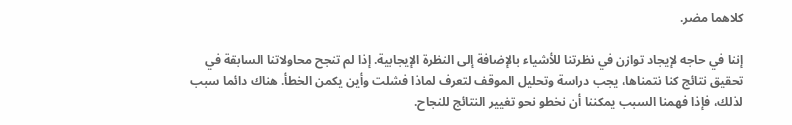كلاهما مضر.

إننا في حاجه لإيجاد توازن في نظرتنا للأشياء بالإضافة إلى النظرة الإيجابية. إذا لم تنجح محاولاتنا السابقة في تحقيق نتائج كنا نتمناها، يجب دراسة وتحليل الموقف لتعرف لماذا فشلت وأين يكمن الخطأ. هناك دائما سبب لذلك، فإذا فهمنا السبب يمكننا أن نخطو نحو تغيير النتائج للنجاح.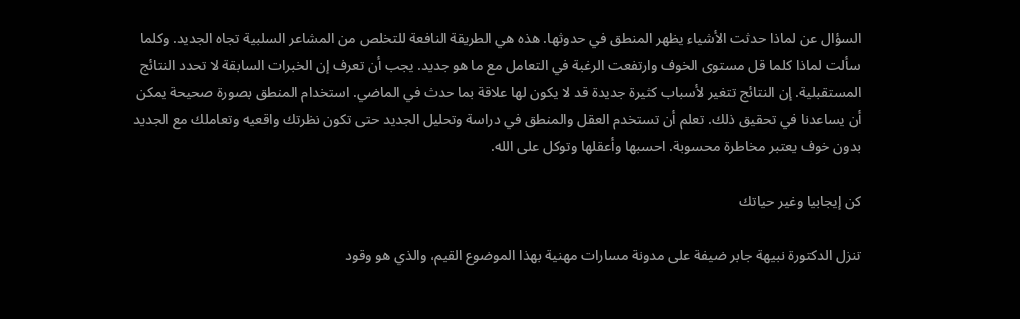السؤال عن لماذا حدثت الأشياء يظهر المنطق في حدوثها. هذه هي الطريقة النافعة للتخلص من المشاعر السلبية تجاه الجديد. وكلما سألت لماذا كلما قل مستوى الخوف وارتفعت الرغبة في التعامل مع ما هو جديد. يجب أن تعرف إن الخبرات السابقة لا تحدد النتائج المستقبلية. إن النتائج تتغير لأسباب كثيرة جديدة قد لا يكون لها علاقة بما حدث في الماضي. استخدام المنطق بصورة صحيحة يمكن أن يساعدنا في تحقيق ذلك. تعلم أن تستخدم العقل والمنطق في دراسة وتحليل الجديد حتى تكون نظرتك واقعيه وتعاملك مع الجديد بدون خوف يعتبر مخاطرة محسوبة. احسبها وأعقلها وتوكل على الله.

كن إيجابيا وغير حياتك

تنزل الدكتورة نبيهة جابر ضيفة على مدونة مسارات مهنية بهذا الموضوع القيم، والذي هو وقود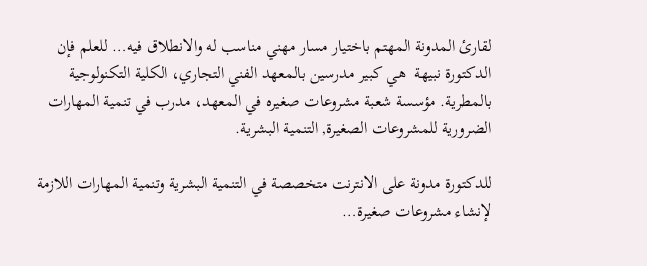لقارئ المدونة المهتم باختيار مسار مهني مناسب له والانطلاق فيه… للعلم فإن الدكتورة نبيهة  هي كبير مدرسين بالمعهد الفني التجاري، الكلية التكنولوجية بالمطرية. مؤسسة شعبة مشروعات صغيره في المعهد، مدرب في تنمية المهارات الضرورية للمشروعات الصغيرة, التنمية البشرية.

للدكتورة مدونة على الانترنت متخصصة في التنمية البشرية وتنمية المهارات اللازمة لإنشاء مشروعات صغيرة…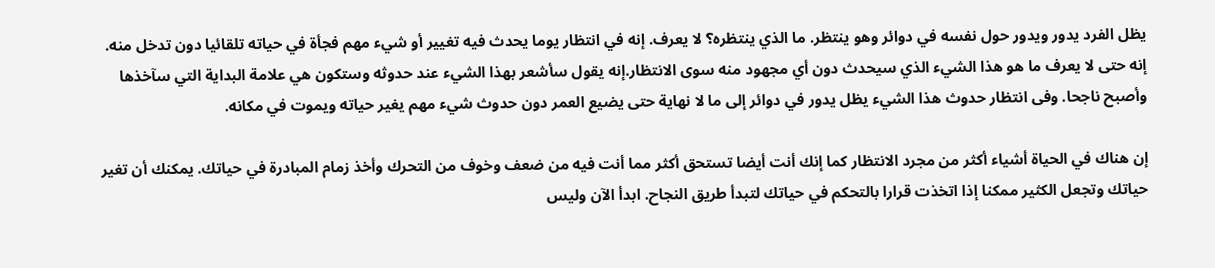يظل الفرد يدور ويدور حول نفسه في دوائر وهو ينتظر. ما الذي ينتظره؟ لا يعرف. إنه في انتظار يوما يحدث فيه تغيير أو شيء مهم فجأة في حياته تلقائيا دون تدخل منه. إنه حتى لا يعرف ما هو هذا الشيء الذي سيحدث دون أي مجهود منه سوى الانتظار.إنه يقول سأشعر بهذا الشيء عند حدوثه وستكون هي علامة البداية التي سآخذها وأصبح ناجحا. وفى انتظار حدوث هذا الشيء يظل يدور في دوائر إلى ما لا نهاية حتى يضيع العمر دون حدوث شيء مهم يغير حياته ويموت في مكانه.

إن هناك في الحياة أشياء أكثر من مجرد الانتظار كما إنك أنت أيضا تستحق أكثر مما أنت فيه من ضعف وخوف من التحرك وأخذ زمام المبادرة في حياتك. يمكنك أن تغير حياتك وتجعل الكثير ممكنا إذا اتخذت قرارا بالتحكم في حياتك لتبدأ طريق النجاح. ابدأ الآن وليس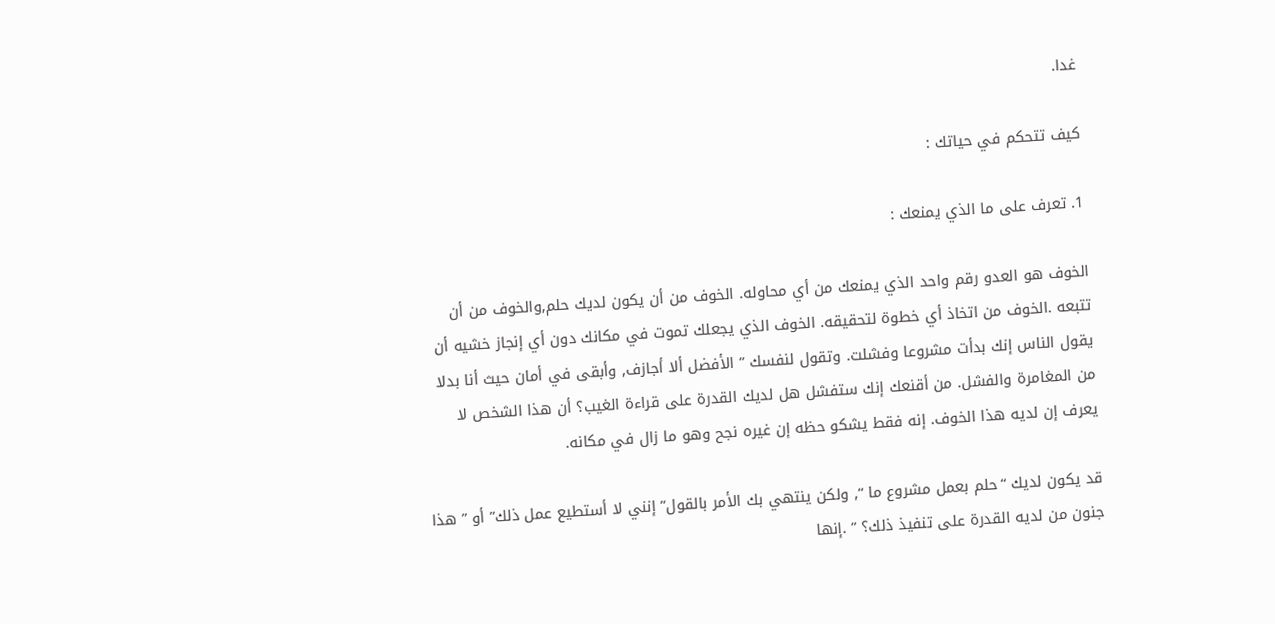غدا.

كيف تتحكم في حياتك :

1. تعرف على ما الذي يمنعك :

الخوف هو العدو رقم واحد الذي يمنعك من أي محاوله. الخوف من أن يكون لديك حلم,والخوف من أن تتبعه .الخوف من اتخاذ أي خطوة لتحقيقه. الخوف الذي يجعلك تموت في مكانك دون أي إنجاز خشيه أن يقول الناس إنك بدأت مشروعا وفشلت. وتقول لنفسك ” الأفضل ألا أجازف, وأبقى في أمان حيث أنا بدلا من المغامرة والفشل. من أقنعك إنك ستفشل هل لديك القدرة على قراءة الغيب؟ أن هذا الشخص لا يعرف إن لديه هذا الخوف. إنه فقط يشكو حظه إن غيره نجح وهو ما زال في مكانه.

قد يكون لديك “حلم بعمل مشروع ما “, ولكن ينتهي بك الأمر بالقول” إنني لا أستطيع عمل ذلك” أو ” هذا جنون من لديه القدرة على تنفيذ ذلك؟ ” .إنها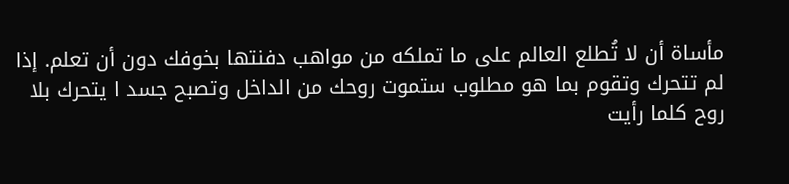مأساة أن لا تُطلع العالم على ما تملكه من مواهب دفنتها بخوفك دون أن تعلم. إذا لم تتحرك وتقوم بما هو مطلوب ستموت روحك من الداخل وتصبح جسد ا يتحرك بلا روح كلما رأيت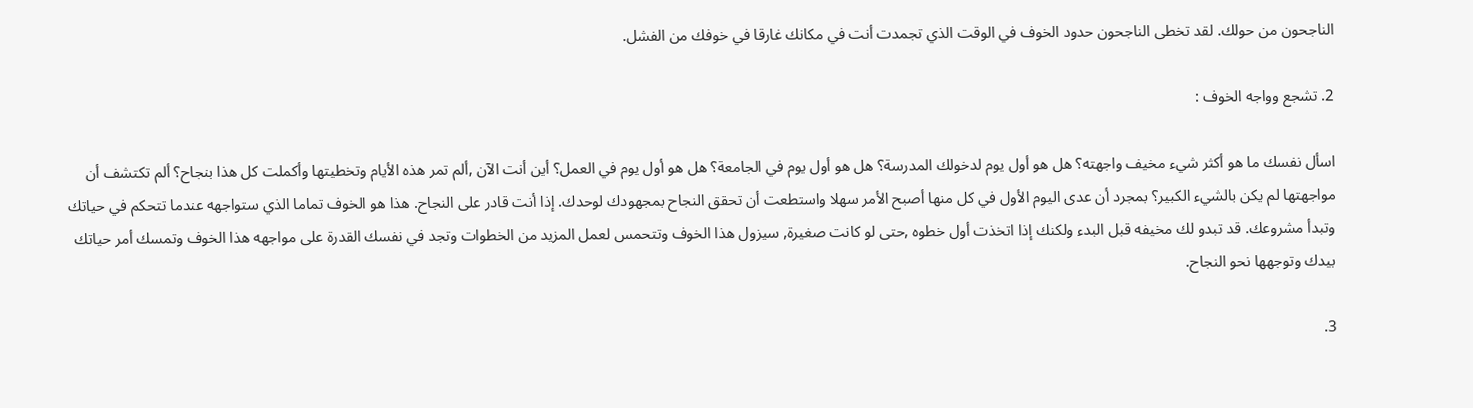الناجحون من حولك. لقد تخطى الناجحون حدود الخوف في الوقت الذي تجمدت أنت في مكانك غارقا في خوفك من الفشل.

2. تشجع وواجه الخوف :

اسأل نفسك ما هو أكثر شيء مخيف واجهته؟ هل هو أول يوم لدخولك المدرسة؟ هل هو أول يوم في الجامعة؟ هل هو أول يوم في العمل؟ أين أنت الآن ,ألم تمر هذه الأيام وتخطيتها وأكملت كل هذا بنجاح؟ ألم تكتشف أن مواجهتها لم يكن بالشيء الكبير؟ بمجرد أن عدى اليوم الأول في كل منها أصبح الأمر سهلا واستطعت أن تحقق النجاح بمجهودك لوحدك. إذا أنت قادر على النجاح. هذا هو الخوف تماما الذي ستواجهه عندما تتحكم في حياتك وتبدأ مشروعك. قد تبدو لك مخيفه قبل البدء ولكنك إذا اتخذت أول خطوه ,حتى لو كانت صغيرة, سيزول هذا الخوف وتتحمس لعمل المزيد من الخطوات وتجد في نفسك القدرة على مواجهه هذا الخوف وتمسك أمر حياتك بيدك وتوجهها نحو النجاح.

3.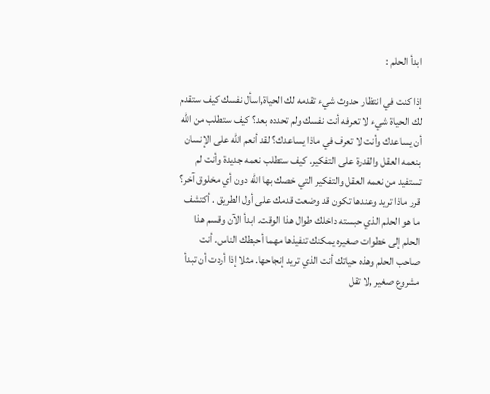ابدأ الحلم :

إذا كنت في انتظار حدوث شيء تقدمه لك الحياة,اسأل نفسك كيف ستقدم لك الحياة شيء لا تعرفه أنت نفسك ولم تحدده بعد؟ كيف ستطلب من الله أن يساعدك وأنت لا تعرف في ماذا يساعدك؟ لقد أنعم الله على الإنسان بنعمه العقل والقدرة على التفكير. كيف ستطلب نعمه جديدة وأنت لم تستفيد من نعمه العقل والتفكير التي خصك بها الله دون أي مخلوق آخر؟ قرر ماذا تريد وعندها تكون قد وضعت قدمك على أول الطريق . أكتشف ما هو الحلم الذي حبسته داخلك طوال هذا الوقت. ابدأ الآن وقسم هذا الحلم إلى خطوات صغيره يمكنك تنفيذها مهما أحبطك الناس. أنت صاحب الحلم وهذه حياتك أنت الذي تريد إنجاحها. مثلا إذا أردت أن تبدأ مشروع صغير ,لا تقل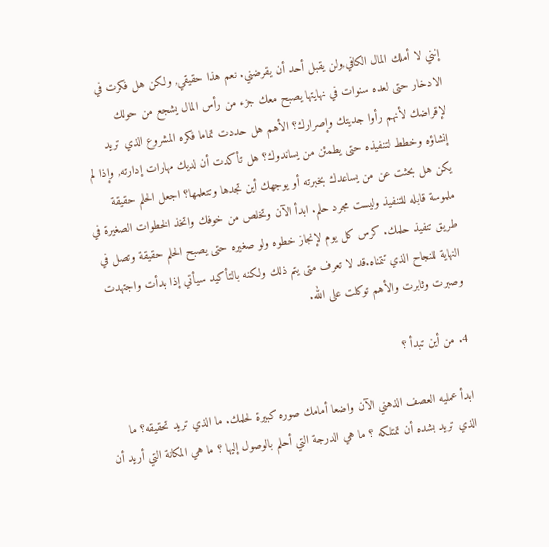إنني لا أملك المال الكافي,ولن يقبل أحد أن يقرضني. نعم هذا حقيقي, ولكن هل فكرت في الادخار حتى لعده سنوات في نهايتها يصبح معك جزء من رأس المال يشجع من حولك لإقراضك لأنهم رأوا جديتك وإصرارك؟ الأهم هل حددت تماما فكره المشروع الذي تريد إنشاؤه وخطط لتنفيذه حتى يطمئن من يساندوك؟ هل تأكدت أن لديك مهارات إدارته, وإذا لم يكن هل بحثت عن من يساعدك بخبرته أو يوجهك أين تجدها وتتعلمها؟ اجعل الحلم حقيقة ملموسة قابله للتنفيذ وليست مجرد حلم. ابدأ الآن وتخلص من خوفك واتخذ الخطوات الصغيرة في طريق تنفيذ حلمك. كرس كل يوم لإنجاز خطوه ولو صغيره حتى يصبح الحلم حقيقة وتصل في النهاية للنجاح الذي تتمناه.قد لا تعرف متى يتم ذلك ولكنه بالتأكيد سيأتي إذا بدأت واجتهدت وصبرت وثابرت والأهم توكلت على الله.

4. من أين تبدأ ؟

ابدأ عمليه العصف الذهني الآن واضعا أمامك صوره كبيرة لحلمك. ما الذي تريد تحقيقه؟ ما الذي تريد بشده أن تمتلكه ؟ ما هي الدرجة التي أحلم بالوصول إليها ؟ ما هي المكانة التي أريد أن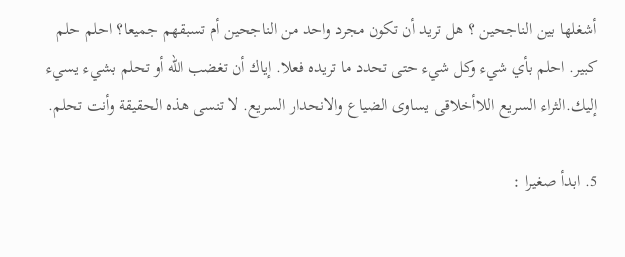أشغلها بين الناجحين ؟ هل تريد أن تكون مجرد واحد من الناجحين أم تسبقهم جميعا؟ احلم حلم كبير. احلم بأي شيء وكل شيء حتى تحدد ما تريده فعلا. إياك أن تغضب الله أو تحلم بشيء يسيء إليك.الثراء السريع اللاأخلاقى يساوى الضياع والانحدار السريع. لا تنسى هذه الحقيقة وأنت تحلم.

5. ابدأ صغيرا :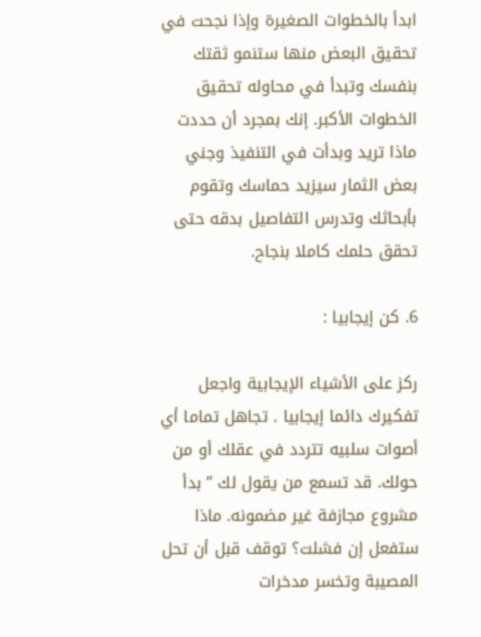ابدأ بالخطوات الصغيرة وإذا نجحت في تحقيق البعض منها ستنمو ثقتك بنفسك وتبدأ في محاوله تحقيق الخطوات الأكبر. إنك بمجرد أن حددت ماذا تريد وبدأت في التنفيذ وجني بعض الثمار سيزيد حماسك وتقوم بأبحاثك وتدرس التفاصيل بدقه حتى تحقق حلمك كاملا بنجاح.

6. كن إيجابيا :

ركز على الأشياء الإيجابية واجعل تفكيرك دائما إيجابيا . تجاهل تماما أي أصوات سلبيه تتردد في عقلك أو من حولك. قد تسمع من يقول لك ” بدأ مشروع مجازفة غير مضمونه. ماذا ستفعل إن فشلت؟ توقف قبل أن تحل المصيبة وتخسر مدخرات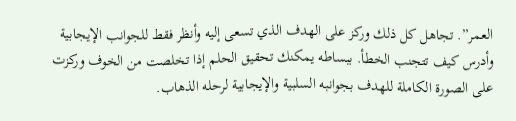العمر”. تجاهل كل ذلك وركز على الهدف الذي تسعى إليه وأنظر فقط للجوانب الإيجابية وأدرس كيف تتجنب الخطأ. ببساطه يمكنك تحقيق الحلم إذا تخلصت من الخوف وركزت على الصورة الكاملة للهدف بجوانبه السلبية والإيجابية لرحله الذهاب.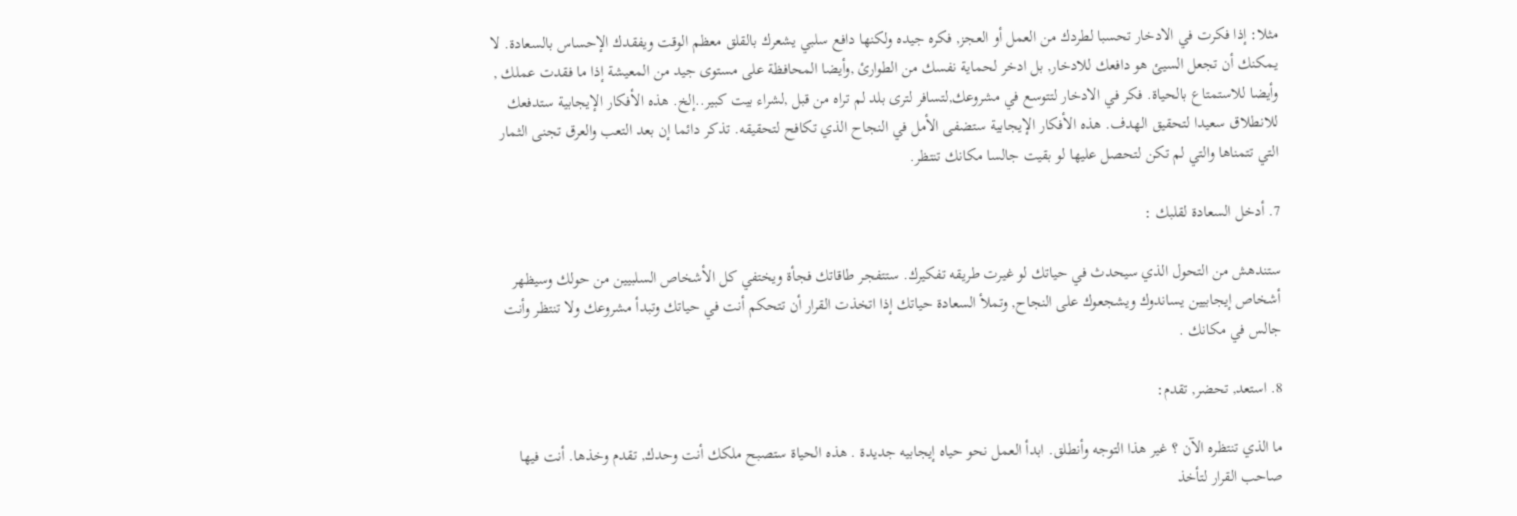مثلا: إذا فكرت في الادخار تحسبا لطردك من العمل أو العجز, فكره جيده ولكنها دافع سلبي يشعرك بالقلق معظم الوقت ويفقدك الإحساس بالسعادة. لا يمكنك أن تجعل السيئ هو دافعك للادخار, بل ادخر لحماية نفسك من الطوارئ ,وأيضا المحافظة على مستوى جيد من المعيشة إذا ما فقدت عملك , وأيضا للاستمتاع بالحياة. فكر في الادخار لتتوسع في مشروعك,لتسافر لترى بلد لم تراه من قبل ,لشراء بيت كبير..إلخ. هذه الأفكار الإيجابية ستدفعك للانطلاق سعيدا لتحقيق الهدف. هذه الأفكار الإيجابية ستضفى الأمل في النجاح الذي تكافح لتحقيقه. تذكر دائما إن بعد التعب والعرق تجنى الثمار التي تتمناها والتي لم تكن لتحصل عليها لو بقيت جالسا مكانك تنتظر.

7. أدخل السعادة لقلبك :

ستندهش من التحول الذي سيحدث في حياتك لو غيرت طريقه تفكيرك. ستتفجر طاقاتك فجأة ويختفي كل الأشخاص السلبيين من حولك وسيظهر أشخاص إيجابيين يساندوك ويشجعوك على النجاح, وتملأ السعادة حياتك إذا اتخذت القرار أن تتحكم أنت في حياتك وتبدأ مشروعك ولا تنتظر وأنت جالس في مكانك .

8. استعد, تحضر, تقدم:

ما الذي تنتظره الآن ؟ غير هذا التوجه وأنطلق. ابدأ العمل نحو حياه إيجابيه جديدة . هذه الحياة ستصبح ملكك أنت وحدك, تقدم وخذها. أنت فيها صاحب القرار لتأخذ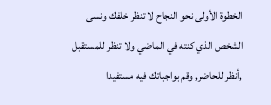الخطوة الأولى نحو النجاح لا تنظر خلفك ونسى الشخص الذي كنته في الماضي ولا تنظر للمستقبل ,أنظر للحاضر, وقم بواجباتك فيه مستفيدا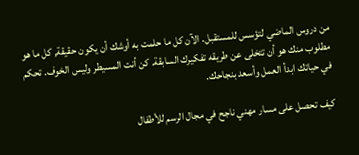من دروس الماضي لتؤسس للمستقبل. الآن كل ما حلمت به أوشك أن يكون حقيقة, كل ما هو مطلوب منك هو أن تتخلى عن طريقه تفكيرك السابقة. كن أنت المسيطر وليس الخوف. تحكم في حياتك ابدأ العمل وأسعد بنجاحك.

كيف تحصل على مسار مهني ناجح في مجال الرسم للأطفال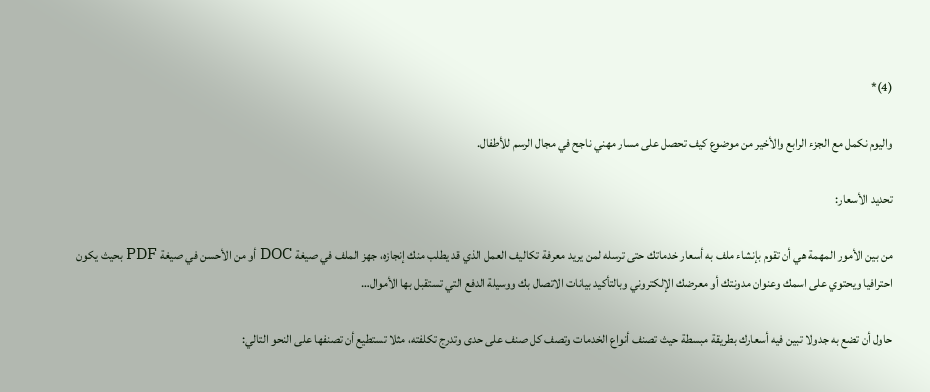(4)*

واليوم نكمل مع الجزء الرابع والأخير من موضوع كيف تحصل على مسار مهني ناجح في مجال الرسم للأطفال.

تحديد الأسعار:

من بين الأمور المهمة هي أن تقوم بإنشاء ملف به أسعار خدماتك حتى ترسله لمن يريد معرفة تكاليف العمل الذي قد يطلب منك إنجازه، جهز الملف في صيغة DOC أو من الأحسن في صيغة PDF بحيث يكون احترافيا ويحتوي على اسمك وعنوان مدونتك أو معرضك الإلكتروني وبالتأكيد بيانات الاتصال بك ووسيلة الدفع التي تستقبل بها الأموال…

حاول أن تضع به جدولا تبين فيه أسعارك بطريقة مبسطة حيث تصنف أنواع الخدمات وتصف كل صنف على حدى وتدرج تكلفته، مثلا تستطيع أن تصنفها على النحو التالي: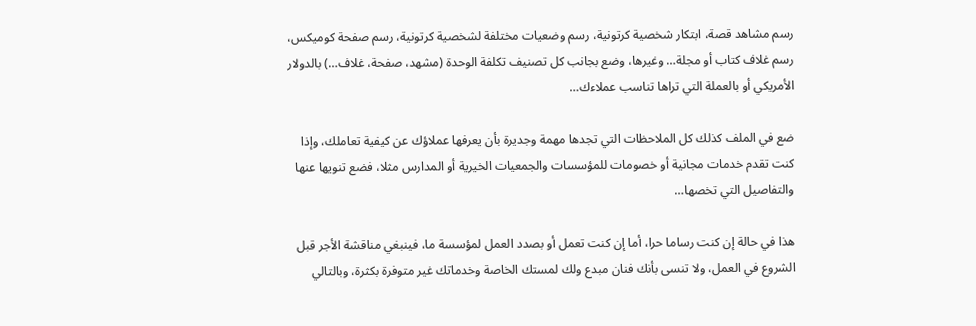رسم مشاهد قصة، ابتكار شخصية كرتونية، رسم وضعيات مختلفة لشخصية كرتونية، رسم صفحة كوميكس، رسم غلاف كتاب أو مجلة… وغيرها، وضع بجانب كل تصنيف تكلفة الوحدة (مشهد، صفحة، غلاف…) بالدولار الأمريكي أو بالعملة التي تراها تناسب عملاءك…

ضع في الملف كذلك كل الملاحظات التي تجدها مهمة وجديرة بأن يعرفها عملاؤك عن كيفية تعاملك، وإذا كنت تقدم خدمات مجانية أو خصومات للمؤسسات والجمعيات الخيرية أو المدارس مثلا، فضع تنويها عنها والتفاصيل التي تخصها…

هذا في حالة إن كنت رساما حرا، أما إن كنت تعمل أو بصدد العمل لمؤسسة ما، فينبغي مناقشة الأجر قبل الشروع في العمل، ولا تنسى بأنك فنان مبدع ولك لمستك الخاصة وخدماتك غير متوفرة بكثرة، وبالتالي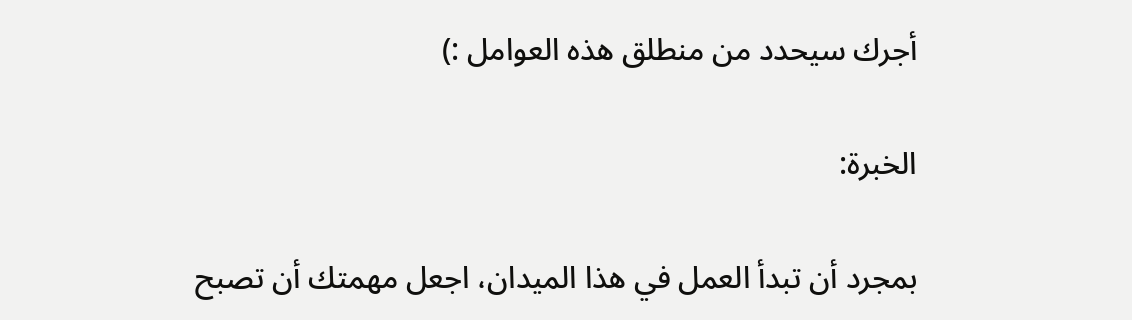أجرك سيحدد من منطلق هذه العوامل :)

الخبرة:

بمجرد أن تبدأ العمل في هذا الميدان، اجعل مهمتك أن تصبح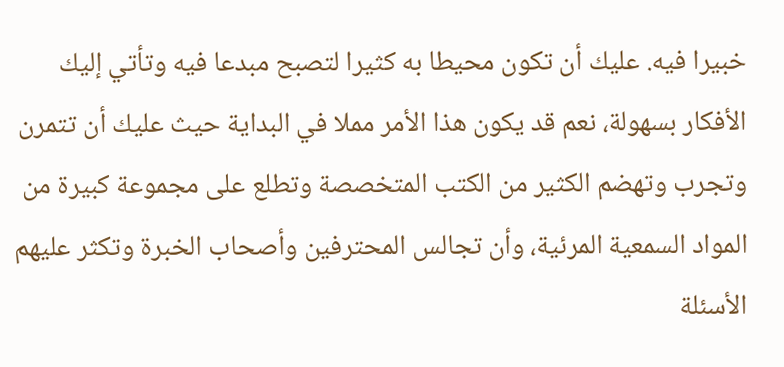خبيرا فيه. عليك أن تكون محيطا به كثيرا لتصبح مبدعا فيه وتأتي إليك الأفكار بسهولة، نعم قد يكون هذا الأمر مملا في البداية حيث عليك أن تتمرن وتجرب وتهضم الكثير من الكتب المتخصصة وتطلع على مجموعة كبيرة من المواد السمعية المرئية، وأن تجالس المحترفين وأصحاب الخبرة وتكثر عليهم الأسئلة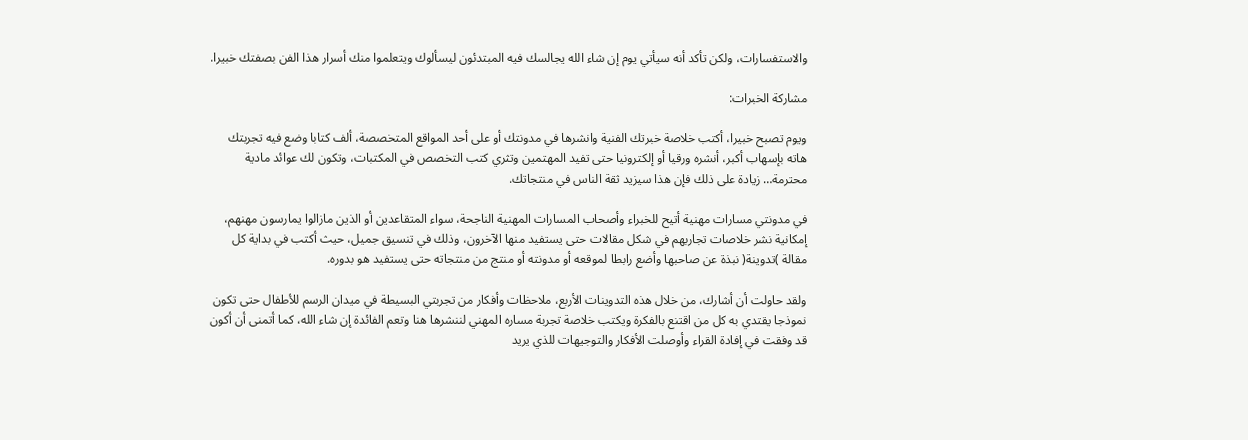والاستفسارات، ولكن تأكد أنه سيأتي يوم إن شاء الله يجالسك فيه المبتدئون ليسألوك ويتعلموا منك أسرار هذا الفن بصفتك خبيرا.

مشاركة الخبرات:

ويوم تصبح خبيرا، أكتب خلاصة خبرتك الفنية وانشرها في مدونتك أو على أحد المواقع المتخصصة، ألف كتابا وضع فيه تجربتك هاته بإسهاب أكبر، أنشره ورقيا أو إلكترونيا حتى تفيد المهتمين وتثري كتب التخصص في المكتبات، وتكون لك عوائد مادية محترمة… زيادة على ذلك فإن هذا سيزيد ثقة الناس في منتجاتك.

في مدونتي مسارات مهنية أتيح للخبراء وأصحاب المسارات المهنية الناجحة، سواء المتقاعدين أو الذين مازالوا يمارسون مهنهم، إمكانية نشر خلاصات تجاربهم في شكل مقالات حتى يستفيد منها الآخرون، وذلك في تنسيق جميل، حيث أكتب في بداية كل مقالة )تدوينة( نبذة عن صاحبها وأضع رابطا لموقعه أو مدونته أو منتج من منتجاته حتى يستفيد هو بدوره.

ولقد حاولت أن أشارك، من خلال هذه التدوينات الأربع، ملاحظات وأفكار من تجربتي البسيطة في ميدان الرسم للأطفال حتى تكون نموذجا يقتدي به كل من اقتنع بالفكرة ويكتب خلاصة تجربة مساره المهني لننشرها هنا وتعم الفائدة إن شاء الله، كما أتمنى أن أكون قد وفقت في إفادة القراء وأوصلت الأفكار والتوجيهات للذي يريد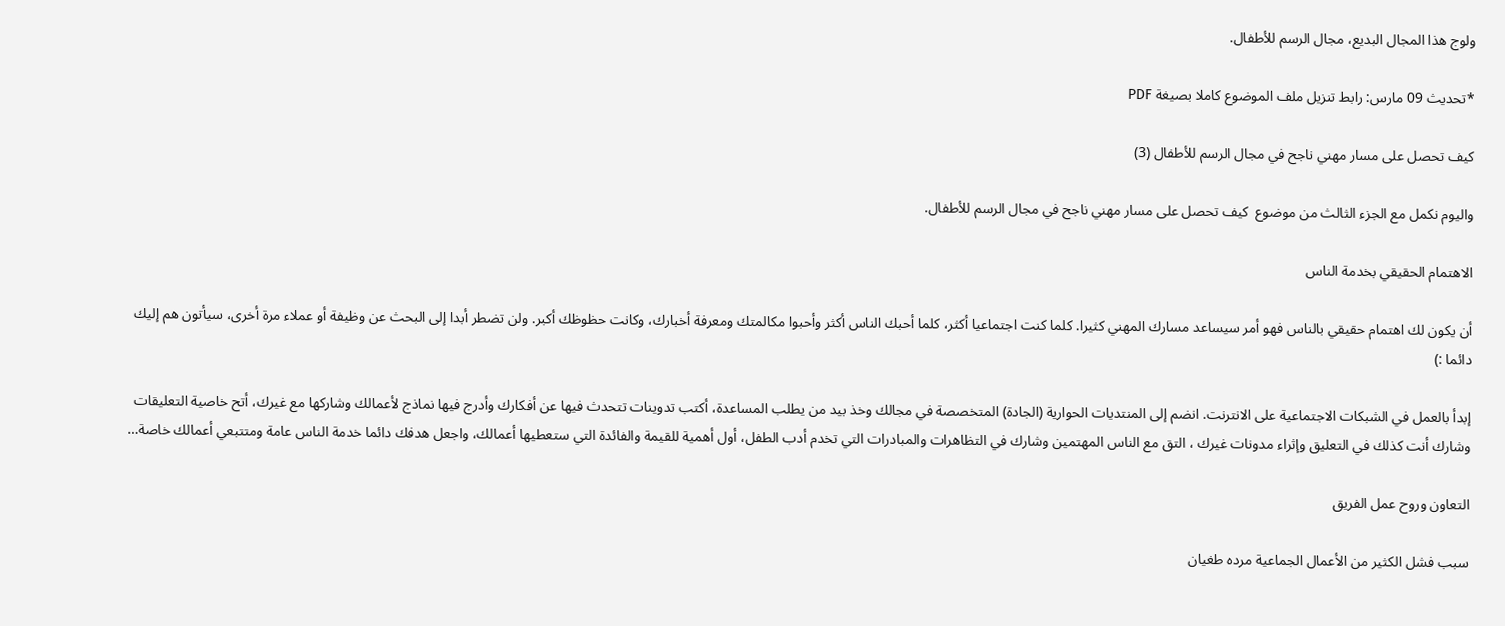ولوج هذا المجال البديع، مجال الرسم للأطفال.

*تحديث 09 مارس: رابط تنزيل ملف الموضوع كاملا بصيغة PDF

كيف تحصل على مسار مهني ناجح في مجال الرسم للأطفال (3)

واليوم نكمل مع الجزء الثالث من موضوع  كيف تحصل على مسار مهني ناجح في مجال الرسم للأطفال.

الاهتمام الحقيقي بخدمة الناس

أن يكون لك اهتمام حقيقي بالناس فهو أمر سيساعد مسارك المهني كثيرا. كلما كنت اجتماعيا أكثر، كلما أحبك الناس أكثر وأحبوا مكالمتك ومعرفة أخبارك، وكانت حظوظك أكبر. ولن تضطر أبدا إلى البحث عن وظيفة أو عملاء مرة أخرى، سيأتون هم إليك دائما :)

إبدأ بالعمل في الشبكات الاجتماعية على الانترنت. انضم إلى المنتديات الحوارية (الجادة) المتخصصة في مجالك وخذ بيد من يطلب المساعدة، أكتب تدوينات تتحدث فيها عن أفكارك وأدرج فيها نماذج لأعمالك وشاركها مع غيرك، أتح خاصية التعليقات وشارك أنت كذلك في التعليق وإثراء مدونات غيرك ، التق مع الناس المهتمين وشارك في التظاهرات والمبادرات التي تخدم أدب الطفل، أول أهمية للقيمة والفائدة التي ستعطيها أعمالك، واجعل هدفك دائما خدمة الناس عامة ومتتبعي أعمالك خاصة…

التعاون وروح عمل الفريق

سبب فشل الكثير من الأعمال الجماعية مرده طغيان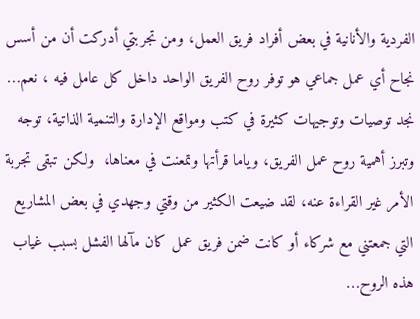الفردية والأنانية في بعض أفراد فريق العمل، ومن تجربتي أدركت أن من أسس نجاح أي عمل جماعي هو توفر روح الفريق الواحد داخل كل عامل فيه ، نعم… نجد توصيات وتوجيهات كثيرة في كتب ومواقع الإدارة والتنمية الذاتية، توجه وتبرز أهمية روح عمل الفريق، وياما قرأتها وتمعنت في معناها،  ولكن تبقى تجربة الأمر غير القراءة عنه، لقد ضيعت الكثير من وقتي وجهدي في بعض المشاريع التي جمعتني مع شركاء أو كانت ضمن فريق عمل كان مآلها الفشل بسبب غياب هذه الروح…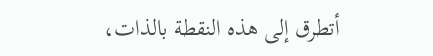أتطرق إلى هذه النقطة بالذات،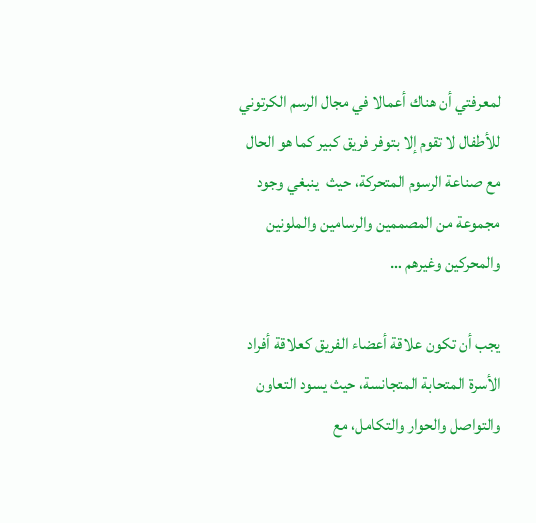لمعرفتي أن هناك أعمالا في مجال الرسم الكرتوني للأطفال لا تقوم إلا بتوفر فريق كبير كما هو الحال مع صناعة الرسوم المتحركة، حيث  ينبغي وجود مجموعة من المصممين والرسامين والملونين والمحركين وغيرهم …

يجب أن تكون علاقة أعضاء الفريق كعلاقة أفراد الأسرة المتحابة المتجانسة، حيث يسود التعاون والتواصل والحوار والتكامل، مع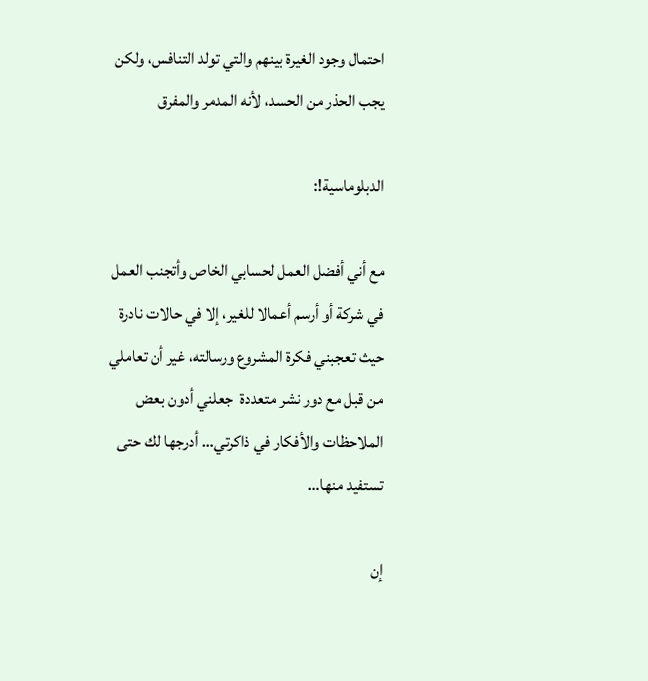احتمال وجود الغيرة بينهم والتي تولد التنافس، ولكن يجب الحذر من الحسد، لأنه المدمر والمفرق

الدبلوماسية!:

مع أني أفضل العمل لحسابي الخاص وأتجنب العمل في شركة أو أرسم أعمالا للغير، إلا في حالات نادرة حيث تعجبني فكرة المشروع ورسالته، غير أن تعاملي من قبل مع دور نشر متعددة  جعلني أدون بعض الملاحظات والأفكار في ذاكرتي… أدرجها لك حتى تستفيد منها…

إن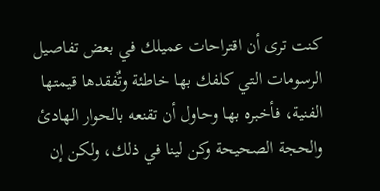كنت ترى أن اقتراحات عميلك في بعض تفاصيل الرسومات التي كلفك بها خاطئة وتٌفقدها قيمتها الفنية، فأخبره بها وحاول أن تقنعه بالحوار الهادئ والحجة الصحيحة وكن لينا في ذلك، ولكن إن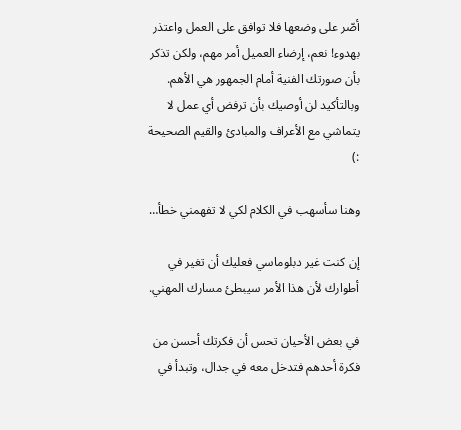أصّر على وضعها فلا توافق على العمل واعتذر بهدوء! نعم، إرضاء العميل أمر مهم، ولكن تذكر بأن صورتك الفنية أمام الجمهور هي الأهم. وبالتأكيد لن أوصيك بأن ترفض أي عمل لا يتماشي مع الأعراف والمبادئ والقيم الصحيحة :)

وهنا سأسهب في الكلام لكي لا تفهمني خطأ…

إن كنت غير دبلوماسي فعليك أن تغير في أطوارك لأن هذا الأمر سيبطئ مسارك المهني.

في بعض الأحيان تحس أن فكرتك أحسن من فكرة أحدهم فتدخل معه في جدال، وتبدأ في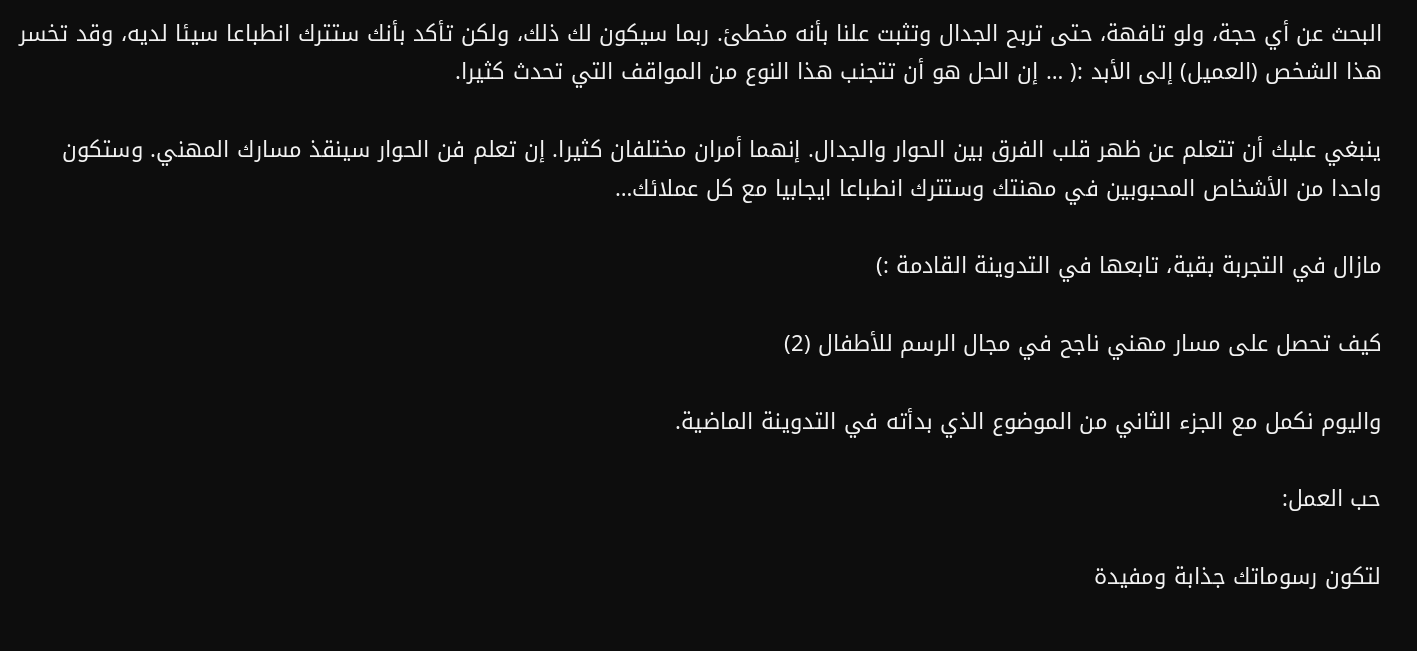البحث عن أي حجة، ولو تافهة، حتى تربح الجدال وتثبت علنا بأنه مخطئ. ربما سيكون لك ذلك، ولكن تأكد بأنك ستترك انطباعا سيئا لديه، وقد تخسر هذا الشخص (العميل) إلى الأبد :( … إن الحل هو أن تتجنب هذا النوع من المواقف التي تحدث كثيرا.

ينبغي عليك أن تتعلم عن ظهر قلب الفرق بين الحوار والجدال. إنهما أمران مختلفان كثيرا. إن تعلم فن الحوار سينقذ مسارك المهني. وستكون واحدا من الأشخاص المحبوبين في مهنتك وستترك انطباعا ايجابيا مع كل عملائك…

مازال في التجربة بقية، تابعها في التدوينة القادمة :)

كيف تحصل على مسار مهني ناجح في مجال الرسم للأطفال (2)

واليوم نكمل مع الجزء الثاني من الموضوع الذي بدأته في التدوينة الماضية.

حب العمل:

لتكون رسوماتك جذابة ومفيدة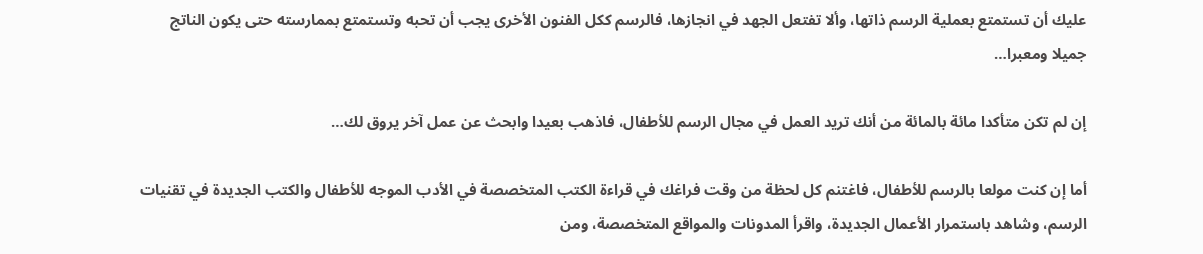عليك أن تستمتع بعملية الرسم ذاتها، وألا تفتعل الجهد في انجازها، فالرسم ككل الفنون الأخرى يجب أن تحبه وتستمتع بممارسته حتى يكون الناتج جميلا ومعبرا…

إن لم تكن متأكدا مائة بالمائة من أنك تريد العمل في مجال الرسم للأطفال، فاذهب بعيدا وابحث عن عمل آخر يروق لك…

أما إن كنت مولعا بالرسم للأطفال، فاغتنم كل لحظة من وقت فراغك في قراءة الكتب المتخصصة في الأدب الموجه للأطفال والكتب الجديدة في تقنيات الرسم، وشاهد باستمرار الأعمال الجديدة، واقرأ المدونات والمواقع المتخصصة، ومن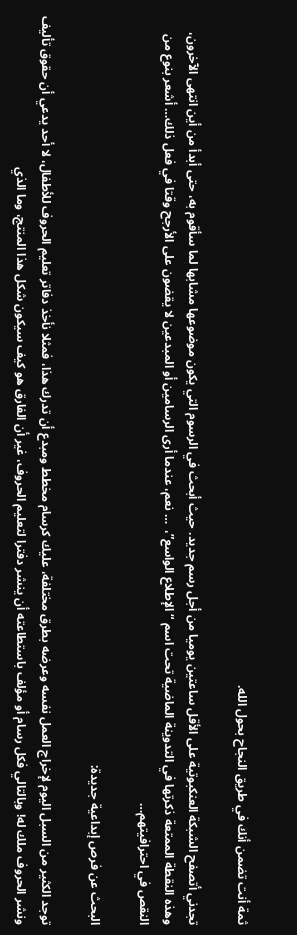ثمة أنت تضمن أنك في طريق النجاح بحول الله.

تجدني أتصفح الشبكة العنكبوتية على الأقل ساعتين يوميا من أجل رسم جديد. حيث أبحث في الرسوم التي يكون موضوعها مشابها لما سأقوم به، حتى أبدأ من أين انتهى الآخرون، وهذه النقطة الممتعة ذكرتها في التدوينة الماضية تحت اسم “الإطلاع الواسع”،  … نعم، عندما أرى الرسامين أو المبدعين لا يقضون على الأرجح وقتا في فعل ذلك… أشعر بنوع من النقص في احترافيتهم…

البحث عن فرص إبداعية جديدة:

توجد الكثير من السبل اليوم لإخراج العمل نفسه وعرضه بطرق مختلفة، عليك كرسام مخطط ومبدع أن تدرك هذا، فمثلا نأخذ دفاتر تعليم الحروف للأطفال، لا أحد يدعي أن حقوق تأليف ونشر الحروف ملك له! وبالتالي فكل رسام أو مؤلف باستطاعته أن ينشر دفترا لتعليم الحروف، غير أن الفارق هو كيف سيكون شكل هذا المنتج، وما الذي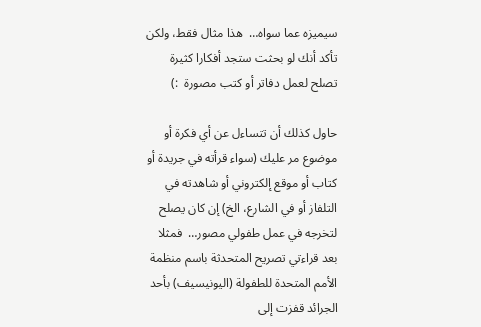سيميزه عما سواه…  هذا مثال فقط، ولكن تأكد أنك لو بحثت ستجد أفكارا كثيرة تصلح لعمل دفاتر أو كتب مصورة  :)

حاول كذلك أن تتساءل عن أي فكرة أو موضوع مر عليك (سواء قرأته في جريدة أو كتاب أو موقع إلكتروني أو شاهدته في التلفاز أو في الشارع، الخ) إن كان يصلح لتخرجه في عمل طفولي مصور…  فمثلا بعد قراءتي تصريح المتحدثة باسم منظمة الأمم المتحدة للطفولة (اليونيسيف) بأحد الجرائد قفزت إلى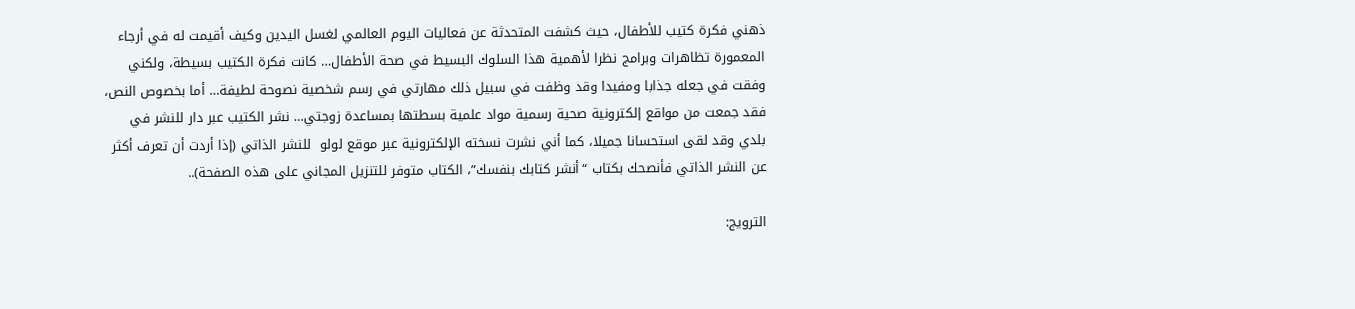ذهني فكرة كتيب للأطفال، حيث كشفت المتحدثة عن فعاليات اليوم العالمي لغسل اليدين وكيف أقيمت له في أرجاء المعمورة تظاهرات وبرامج نظرا لأهمية هذا السلوك البسيط في صحة الأطفال… كانت فكرة الكتيب بسيطة، ولكني وفقت في جعله جذابا ومفيدا وقد وظفت في سبيل ذلك مهارتي في رسم شخصية نصوحة لطيفة… أما بخصوص النص، فقد جمعت من مواقع إلكترونية صحية رسمية مواد علمية بسطتها بمساعدة زوجتي… نشر الكتيب عبر دار للنشر في بلدي وقد لقى استحسانا جميلا، كما أني نشرت نسخته الإلكترونية عبر موقع لولو  للنشر الذاتي (إذا أردت أن تعرف أكثر عن النشر الذاتي فأنصحك بكتاب “أنشر كتابك بنفسك”، الكتاب متوفر للتنزيل المجاني على هذه الصفحة)..

الترويج: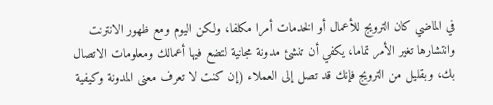في الماضي كان الترويج للأعمال أو الخدمات أمرا مكلفا، ولكن اليوم ومع ظهور الانترنت وانتشارها تغير الأمر تماما، يكفي أن تنشئ مدونة مجانية لتضع فيها أعمالك ومعلومات الاتصال بك، وبقليل من الترويج فإنك قد تصل إلى العملاء (إن كنت لا تعرف معنى المدونة وكيفية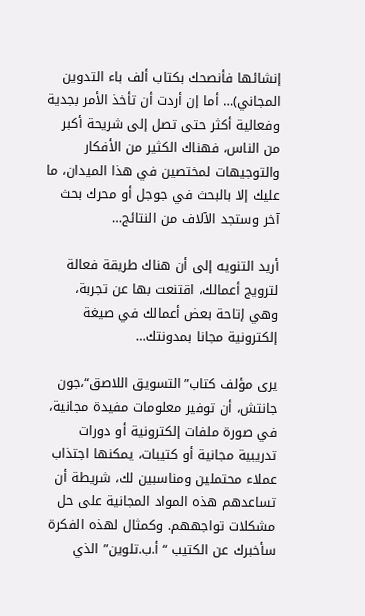إنشائها فأنصحك بكتاب ألف باء التدوين المجاني)… أما إن أردت أن تأخذ الأمر بجدية وفعالية أكثر حتى تصل إلى شريحة أكبر من الناس، فهناك الكثير من الأفكار والتوجيهات لمختصين في هذا الميدان، ما عليك إلا بالبحث في جوجل أو محرك بحث آخر وستجد الآلاف من النتائج…

أريد التنويه إلى أن هناك طريقة فعالة لترويج أعمالك، اقتنعت بها عن تجربة، وهي إتاحة بعض أعمالك في صيغة إلكترونية مجانا بمدونتك…

يرى مؤلف كتاب”التسويق اللاصق“،جون جانتش، أن توفير معلومات مفيدة مجانية، في صورة ملفات إلكترونية أو دورات تدريبية مجانية أو كتيبات، يمكنها اجتذاب عملاء محتملين ومناسبين لك، شريطة أن تساعدهم هذه المواد المجانية على حل مشكلات تواجههم. وكمثال لهذه الفكرة سأخبرك عن الكتيب “أ.ب.تلوين” الذي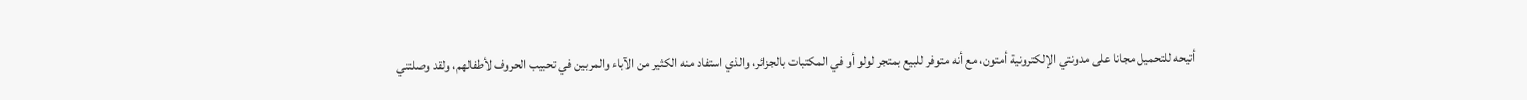أتيحه للتحميل مجانا على مدونتي الإلكترونية أمتون، مع أنه متوفر للبيع بمتجر لولو أو في المكتبات بالجزائر، والذي استفاد منه الكثير من الآباء والمربين في تحبيب الحروف لأطفالهم، ولقد وصلتني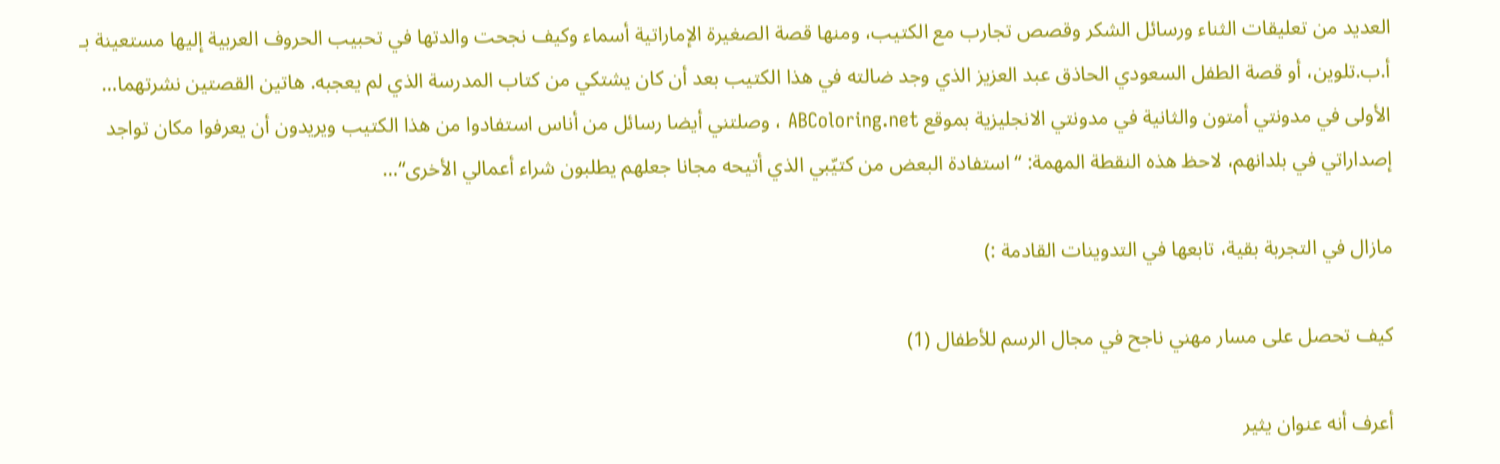العديد من تعليقات الثناء ورسائل الشكر وقصص تجارب مع الكتيب، ومنها قصة الصغيرة الإماراتية أسماء وكيف نجحت والدتها في تحبيب الحروف العربية إليها مستعينة بـ أ.ب.تلوين، أو قصة الطفل السعودي الحاذق عبد العزيز الذي وجد ضالته في هذا الكتيب بعد أن كان يشتكي من كتاب المدرسة الذي لم يعجبه. هاتين القصتين نشرتهما… الأولى في مدونتي أمتون والثانية في مدونتي الانجليزية بموقع ABColoring.net ، وصلتني أيضا رسائل من أناس استفادوا من هذا الكتيب ويريدون أن يعرفوا مكان تواجد إصداراتي في بلدانهم، لاحظ هذه النقطة المهمة: “استفادة البعض من كتيّبي الذي أتيحه مجانا جعلهم يطلبون شراء أعمالي الأخرى“…

مازال في التجربة بقية، تابعها في التدوينات القادمة :)

كيف تحصل على مسار مهني ناجح في مجال الرسم للأطفال (1)

أعرف أنه عنوان يثير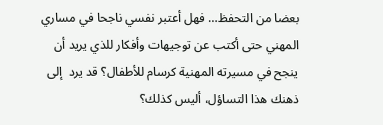بعضا من التحفظ… فهل أعتبر نفسي ناجحا في مساري المهني حتى أكتب عن توجيهات وأفكار للذي يريد أن ينجح في مسيرته المهنية كرسام للأطفال؟ قد يرد  إلى ذهنك هذا التساؤل، أليس كذلك؟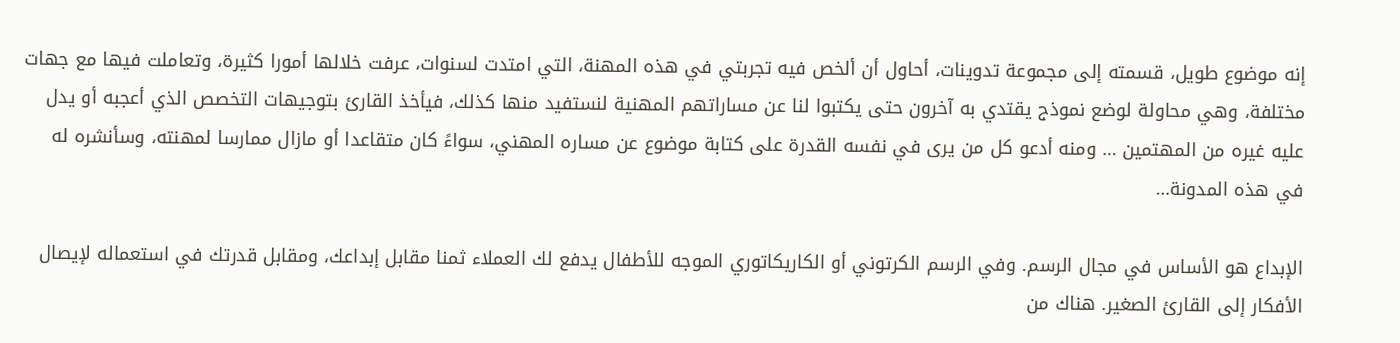إنه موضوع طويل، قسمته إلى مجموعة تدوينات، أحاول أن ألخص فيه تجربتي في هذه المهنة، التي امتدت لسنوات، عرفت خلالها أمورا كثيرة، وتعاملت فيها مع جهات مختلفة، وهي محاولة لوضع نموذج يقتدي به آخرون حتى يكتبوا لنا عن مساراتهم المهنية لنستفيد منها كذلك، فيأخذ القارئ بتوجيهات التخصص الذي أعجبه أو يدل عليه غيره من المهتمين … ومنه أدعو كل من يرى في نفسه القدرة على كتابة موضوع عن مساره المهني، سواءً كان متقاعدا أو مازال ممارسا لمهنته، وسأنشره له في هذه المدونة…

الإبداع هو الأساس في مجال الرسم. وفي الرسم الكرتوني أو الكاريكاتوري الموجه للأطفال يدفع لك العملاء ثمنا مقابل إبداعك، ومقابل قدرتك في استعماله لإيصال الأفكار إلى القارئ الصغير. هناك من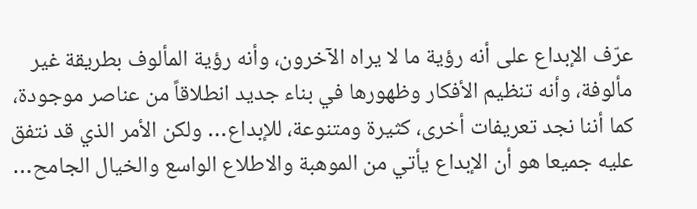عرّف الإبداع على أنه رؤية ما لا يراه الآخرون، وأنه رؤية المألوف بطريقة غير مألوفة، وأنه تنظيم الأفكار وظهورها في بناء جديد انطلاقاً من عناصر موجودة، كما أننا نجد تعريفات أخرى، كثيرة ومتنوعة، للإبداع… ولكن الأمر الذي قد نتفق عليه جميعا هو أن الإبداع يأتي من الموهبة والاطلاع الواسع والخيال الجامح…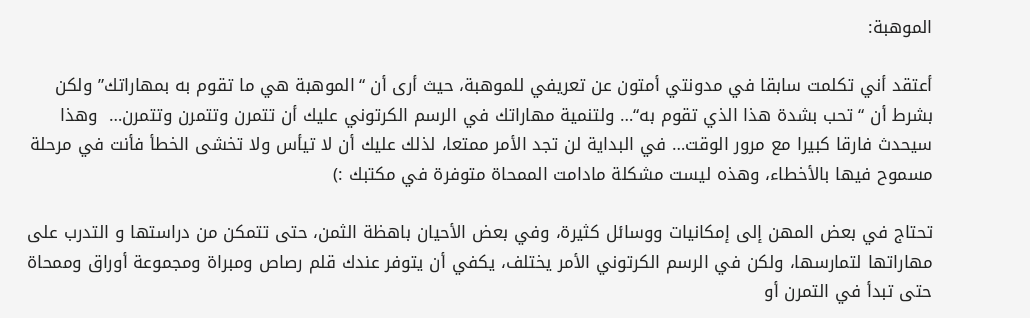الموهبة:

أعتقد أني تكلمت سابقا في مدونتي أمتون عن تعريفي للموهبة، حيث أرى أن “الموهبة هي ما تقوم به بمهاراتك” ولكن بشرط أن “تحب بشدة هذا الذي تقوم به“… ولتنمية مهاراتك في الرسم الكرتوني عليك أن تتمرن وتتمرن وتتمرن…  وهذا سيحدث فارقا كبيرا مع مرور الوقت… في البداية لن تجد الأمر ممتعا، لذلك عليك أن لا تيأس ولا تخشى الخطأ فأنت في مرحلة مسموح فيها بالأخطاء، وهذه ليست مشكلة مادامت الممحاة متوفرة في مكتبك :)

تحتاج في بعض المهن إلى إمكانيات ووسائل كثيرة، وفي بعض الأحيان باهظة الثمن، حتى تتمكن من دراستها و التدرب على مهاراتها لتمارسها، ولكن في الرسم الكرتوني الأمر يختلف، يكفي أن يتوفر عندك قلم رصاص ومبراة ومجموعة أوراق وممحاة حتى تبدأ في التمرن أو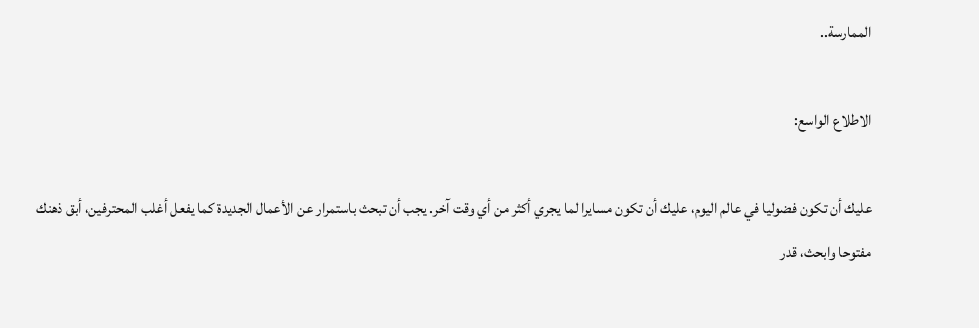الممارسة..

الاطلاع الواسع:

عليك أن تكون فضوليا في عالم اليوم، عليك أن تكون مسايرا لما يجري أكثر من أي وقت آخر. يجب أن تبحث باستمرار عن الأعمال الجديدة كما يفعل أغلب المحترفين، أبق ذهنك مفتوحا وابحث، قدر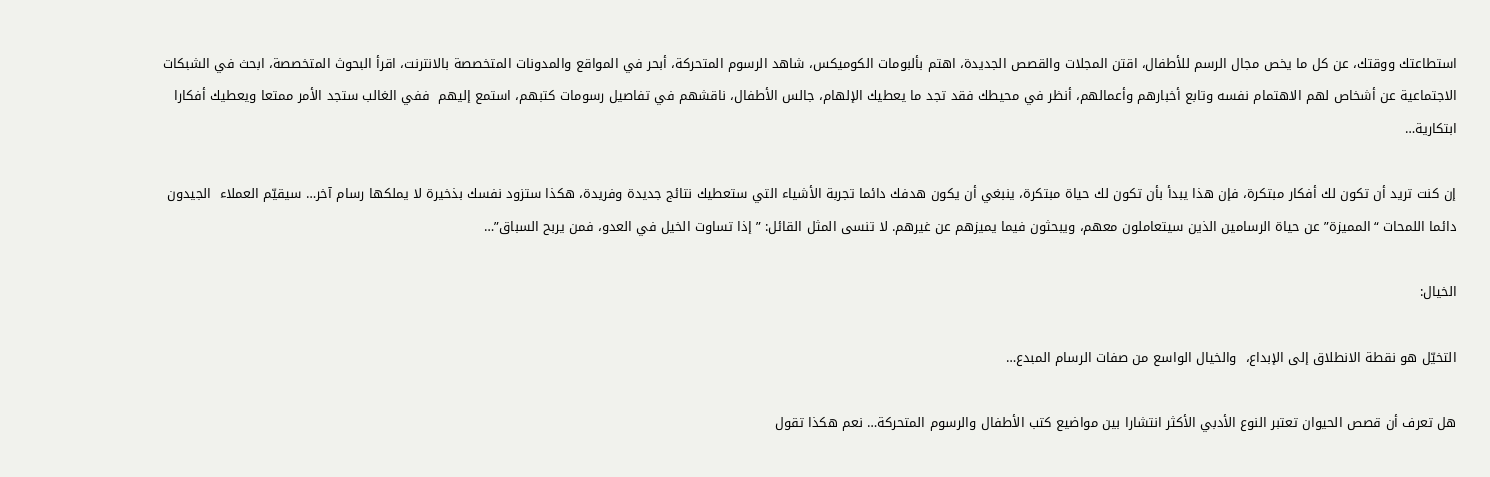استطاعتك ووقتك، عن كل ما يخص مجال الرسم للأطفال، اقتن المجلات والقصص الجديدة، اهتم بألبومات الكوميكس، شاهد الرسوم المتحركة، أبحر في المواقع والمدونات المتخصصة بالانترنت، اقرأ البحوث المتخصصة، ابحث في الشبكات الاجتماعية عن أشخاص لهم الاهتمام نفسه وتابع أخبارهم وأعمالهم، أنظر في محيطك فقد تجد ما يعطيك الإلهام، جالس الأطفال، ناقشهم في تفاصيل رسومات كتبهم، استمع إليهم  ففي الغالب ستجد الأمر ممتعا ويعطيك أفكارا ابتكارية…

إن كنت تريد أن تكون لك أفكار مبتكرة، فإن هذا يبدأ بأن تكون لك حياة مبتكرة، ينبغي أن يكون هدفك دائما تجربة الأشياء التي ستعطيك نتائج جديدة وفريدة، هكذا ستزود نفسك بذخيرة لا يملكها رسام آخر… سيقيّم العملاء  الجيدون دائما اللمحات “المميزة” عن حياة الرسامين الذين سيتعاملون معهم، ويبحثون فيما يميزهم عن غيرهم. لا تنسى المثل القائل: ” إذا تساوت الخيل في العدو، فمن يربح السباق”…

الخيال:

التخيّل هو نقطة الانطلاق إلى الإبداع،  والخيال الواسع من صفات الرسام المبدع…

هل تعرف أن قصص الحيوان تعتبر النوع الأدبي الأكثر انتشارا بين مواضيع كتب الأطفال والرسوم المتحركة… نعم هكذا تقول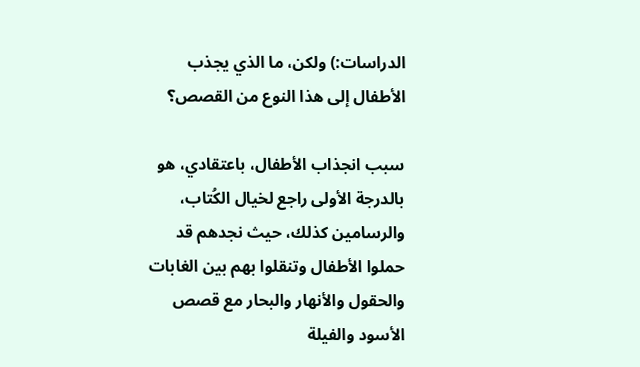الدراسات:) ولكن، ما الذي يجذب الأطفال إلى هذا النوع من القصص؟

سبب انجذاب الأطفال، باعتقادي، هو بالدرجة الأولى راجع لخيال الكُتاب، والرسامين كذلك، حيث نجدهم قد حملوا الأطفال وتنقلوا بهم بين الغابات والحقول والأنهار والبحار مع قصص الأسود والفيلة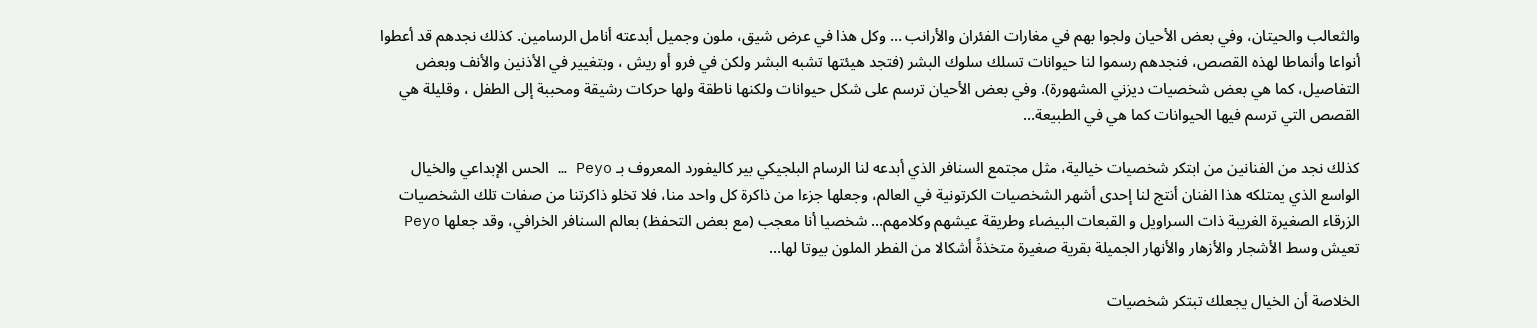والثعالب والحيتان، وفي بعض الأحيان ولجوا بهم في مغارات الفئران والأرانب … وكل هذا في عرض شيق، ملون وجميل أبدعته أنامل الرسامين. كذلك نجدهم قد أعطوا أنواعا وأنماطا لهذه القصص، فنجدهم رسموا لنا حيوانات تسلك سلوك البشر (فتجد هيئتها تشبه البشر ولكن في فرو أو ريش ، وبتغيير في الأذنين والأنف وبعض التفاصيل، كما هي بعض شخصيات ديزني المشهورة). وفي بعض الأحيان ترسم على شكل حيوانات ولكنها ناطقة ولها حركات رشيقة ومحببة إلى الطفل ، وقليلة هي القصص التي ترسم فيها الحيوانات كما هي في الطبيعة…

كذلك نجد من الفنانين من ابتكر شخصيات خيالية، مثل مجتمع السنافر الذي أبدعه لنا الرسام البلجيكي بير كاليفورد المعروف بـ Peyo … الحس الإبداعي والخيال الواسع الذي يمتلكه هذا الفنان أنتج لنا إحدى أشهر الشخصيات الكرتونية في العالم، وجعلها جزءا من ذاكرة كل واحد منا، فلا تخلو ذاكرتنا من صفات تلك الشخصيات الزرقاء الصغيرة الغريبة ذات السراويل و القبعات البيضاء وطريقة عيشهم وكلامهم… شخصيا أنا معجب (مع بعض التحفظ) بعالم السنافر الخرافي، وقد جعلها Peyo تعيش وسط الأشجار والأزهار والأنهار الجميلة بقرية صغيرة متخذةً أشكالا من الفطر الملون بيوتا لها…

الخلاصة أن الخيال يجعلك تبتكر شخصيات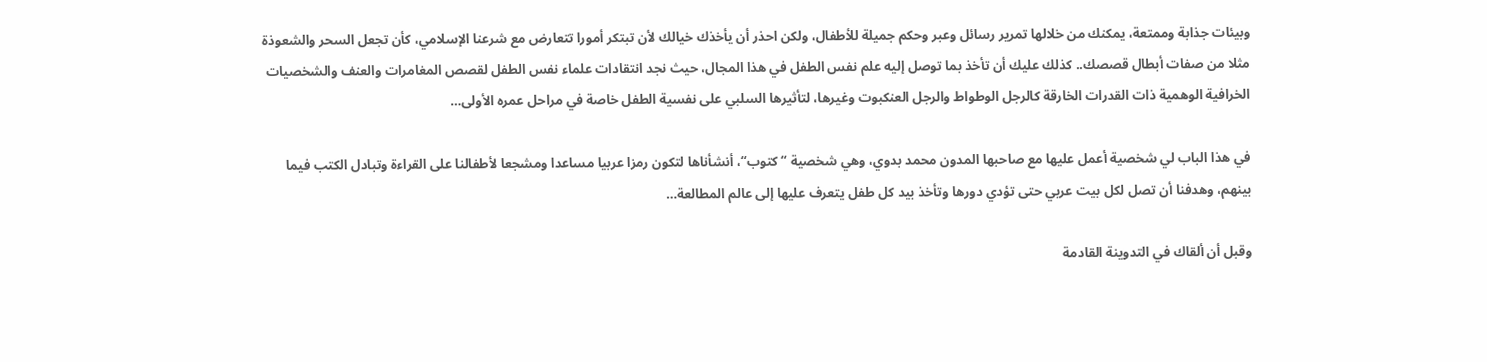وبيئات جذابة وممتعة، يمكنك من خلالها تمرير رسائل وعبر وحكم جميلة للأطفال، ولكن احذر أن يأخذك خيالك لأن تبتكر أمورا تتعارض مع شرعنا الإسلامي، كأن تجعل السحر والشعوذة مثلا من صفات أبطال قصصك.. كذلك عليك أن تأخذ بما توصل إليه علم نفس الطفل في هذا المجال، حيث نجد انتقادات علماء نفس الطفل لقصص المغامرات والعنف والشخصيات الخرافية الوهمية ذات القدرات الخارقة كالرجل الوطواط والرجل العنكبوت وغيرها، لتأثيرها السلبي على نفسية الطفل خاصة في مراحل عمره الأولى…

في هذا الباب لي شخصية أعمل عليها مع صاحبها المدون محمد بدوي، وهي شخصية “كتوب“، أنشأناها لتكون رمزا عربيا مساعدا ومشجعا لأطفالنا على القراءة وتبادل الكتب فيما بينهم، وهدفنا أن تصل لكل بيت عربي حتى تؤدي دورها وتأخذ بيد كل طفل يتعرف عليها إلى عالم المطالعة…

وقبل أن ألقاك في التدوينة القادمة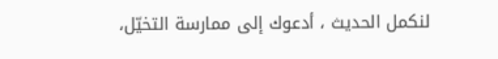لنكمل الحديث ، أدعوك إلى ممارسة التخيّل،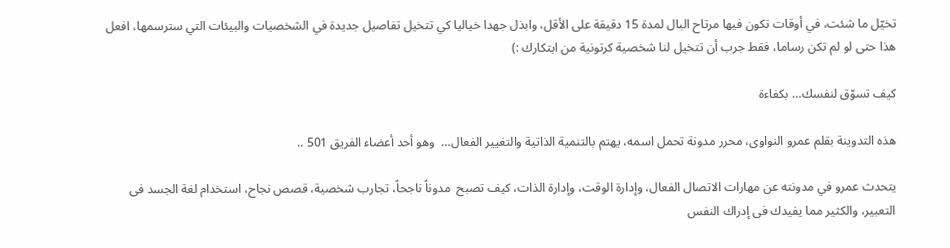تخيّل ما شئت، في أوقات تكون فيها مرتاح البال لمدة 15 دقيقة على الأقل، وابذل جهدا خياليا كي تتخيل تفاصيل جديدة في الشخصيات والبيئات التي سترسمها، افعل هذا حتى لو لم تكن رساما، فقط جرب أن تتخيل لنا شخصية كرتونية من ابتكارك :)

كيف تسوّق لنفسك… بكفاءة

هذه التدوينة بقلم عمرو النواوى، محرر مدونة تحمل اسمه، يهتم بالتنمية الذاتية والتغيير الفعال…  وهو أحد أعضاء الفريق 501 ..

يتحدث عمرو في مدونته عن مهارات الاتصال الفعال، وإدارة الوقت، وإدارة الذات، كيف تصبح  مدوناً ناجحاً، تجارب شخصية، قصص نجاح، استخدام لغة الجسد فى التعبير، والكثير مما يفيدك فى إدراك النفس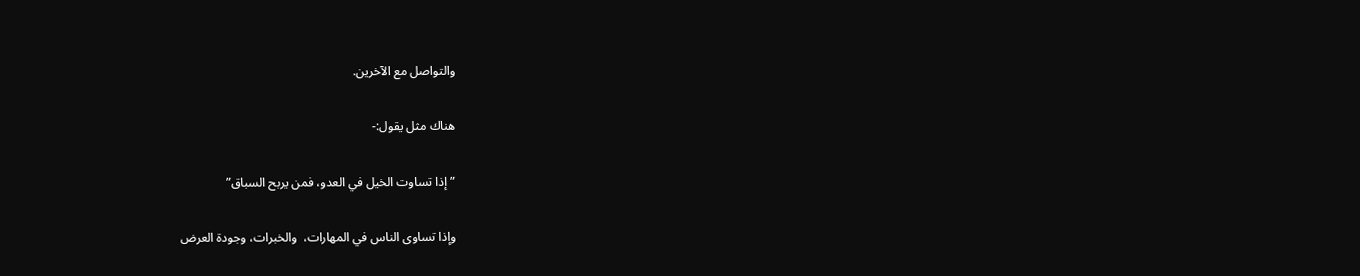والتواصل مع الآخرين.

هناك مثل يقول:-

” إذا تساوت الخيل في العدو، فمن يربح السباق”

وإذا تساوى الناس في المهارات،  والخبرات، وجودة العرض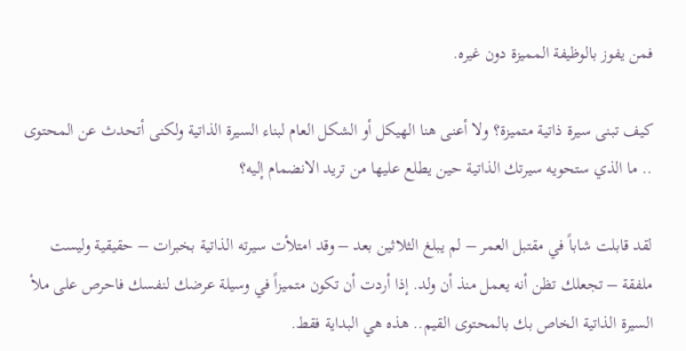فمن يفوز بالوظيفة المميزة دون غيره.

كيف تبنى سيرة ذاتية متميزة؟ ولا أعنى هنا الهيكل أو الشكل العام لبناء السيرة الذاتية ولكنى أتحدث عن المحتوى .. ما الذي ستحويه سيرتك الذاتية حين يطلع عليها من تريد الانضمام إليه؟

لقد قابلت شاباً في مقتبل العمر – لم يبلغ الثلاثين بعد – وقد امتلأت سيرته الذاتية بخبرات – حقيقية وليست ملفقة – تجعلك تظن أنه يعمل منذ أن ولد. إذا أردت أن تكون متميزاً في وسيلة عرضك لنفسك فاحرص على ملأ السيرة الذاتية الخاص بك بالمحتوى القيم.. هذه هي البداية فقط.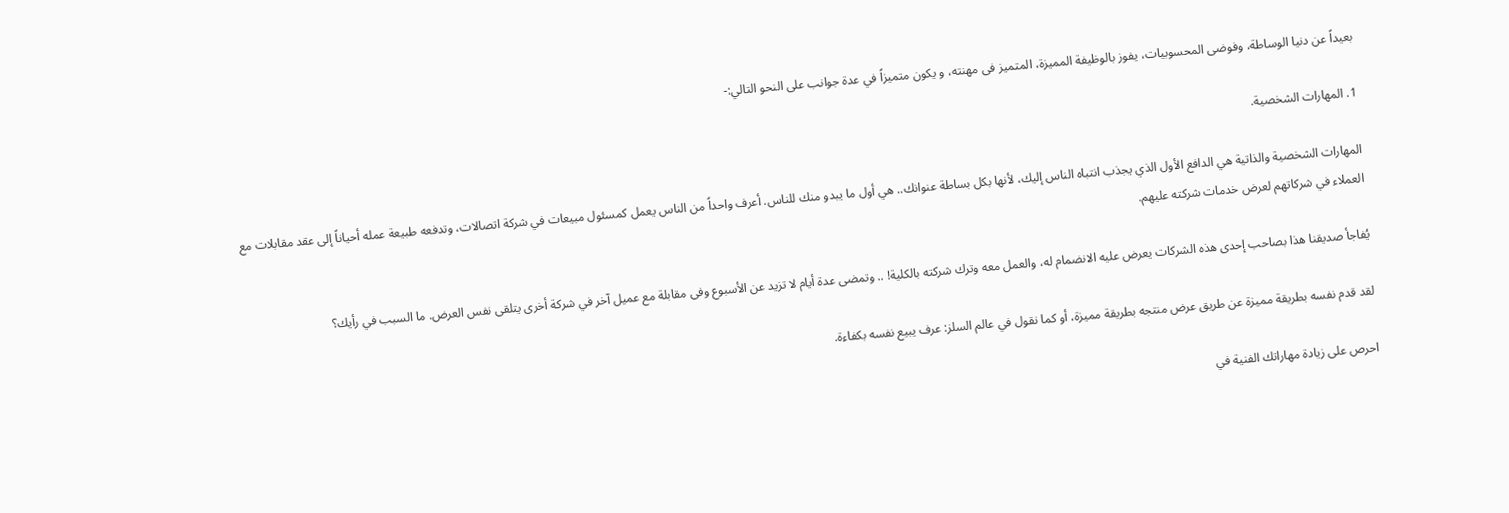بعيداً عن دنيا الوساطة، وفوضى المحسوبيات، يفوز بالوظيفة المميزة، المتميز فى مهنته، و يكون متميزاً في عدة جوانب على النحو التالي:-

1. المهارات الشخصية.

المهارات الشخصية والذاتية هي الدافع الأول الذي يجذب انتباه الناس إليك، لأنها بكل بساطة عنوانك.. هي أول ما يبدو منك للناس. أعرف واحداً من الناس يعمل كمسئول مبيعات في شركة اتصالات، وتدفعه طبيعة عمله أحياناً إلى عقد مقابلات مع العملاء في شركاتهم لعرض خدمات شركته عليهم.

يُفاجأ صديقنا هذا بصاحب إحدى هذه الشركات يعرض عليه الانضمام له، والعمل معه وترك شركته بالكلية! .. وتمضى عدة أيام لا تزيد عن الأسبوع وفى مقابلة مع عميل آخر في شركة أخرى يتلقى نفس العرض. ما السبب في رأيك؟

لقد قدم نفسه بطريقة مميزة عن طريق عرض منتجه بطريقة مميزة، أو كما نقول في عالم السلز: عرف يبيع نفسه بكفاءة.

احرص على زيادة مهاراتك الفنية في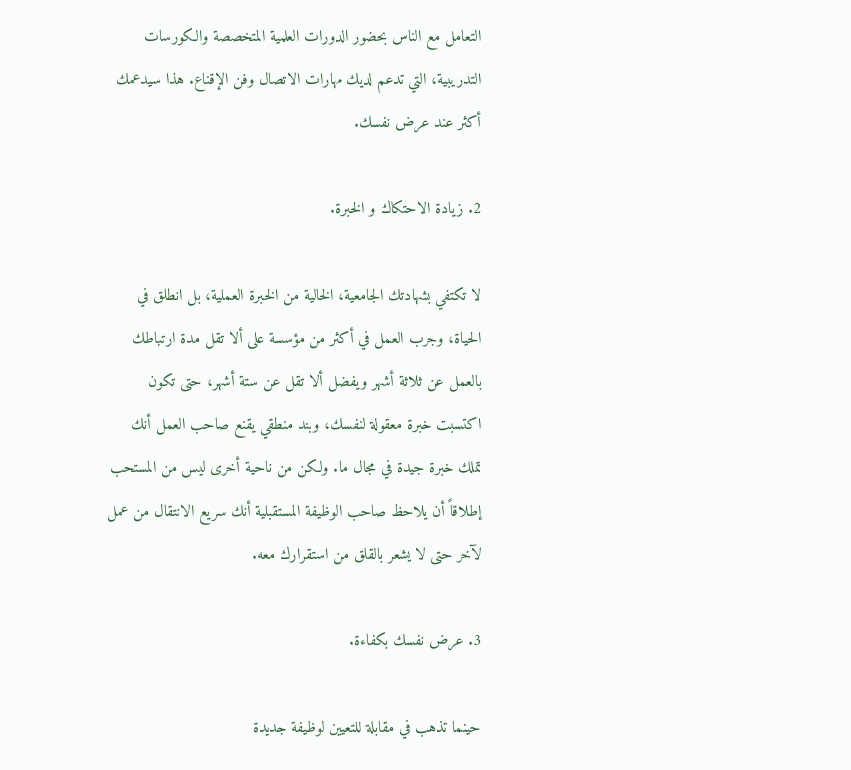التعامل مع الناس بحضور الدورات العلمية المتخصصة والكورسات التدريبية، التي تدعم لديك مهارات الاتصال وفن الإقناع. هذا سيدعمك أكثر عند عرض نفسك.

2. زيادة الاحتكاك و الخبرة.

لا تكتفي بشهادتك الجامعية، الخالية من الخبرة العملية، بل انطلق في الحياة، وجرب العمل في أكثر من مؤسسة على ألا تقل مدة ارتباطك بالعمل عن ثلاثة أشهر ويفضل ألا تقل عن ستة أشهر، حتى تكون اكتسبت خبرة معقولة لنفسك، وبند منطقي يقنع صاحب العمل أنك تملك خبرة جيدة في مجال ما. ولكن من ناحية أخرى ليس من المستحب إطلاقاً أن يلاحظ صاحب الوظيفة المستقبلية أنك سريع الانتقال من عمل لآخر حتى لا يشعر بالقلق من استقرارك معه.

3. عرض نفسك بكفاءة.

حينما تذهب في مقابلة للتعيين لوظيفة جديدة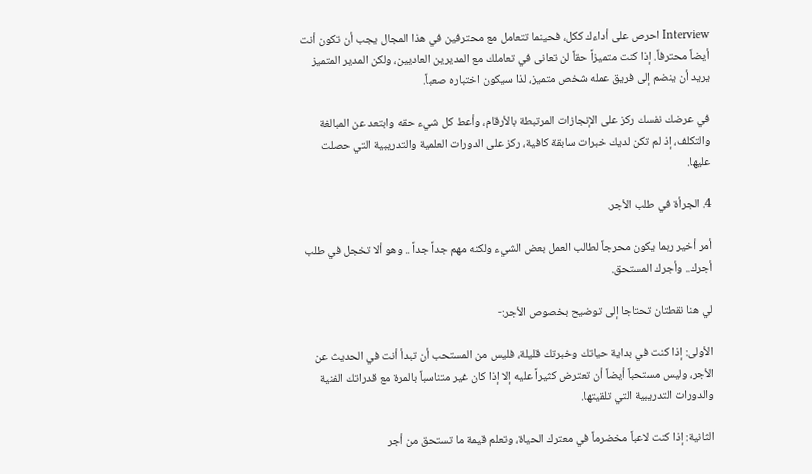Interview احرص على أداءك ككل، فحينما تتعامل مع محترفين في هذا المجال يجب أن تكون أنت أيضاً محترفاً. إذا كنت متميزاً حقاً لن تعانى في تعاملك مع المديرين العاديين، ولكن المدير المتميز يريد أن ينضم إلى فريق عمله شخص متميز، لذا سيكون اختباره صعباً.

في عرضك نفسك ركز على الإنجازات المرتبطة بالأرقام، وأعط كل شيء حقه وابتعد عن المبالغة والتكلف، إذ لم تكن لديك خبرات سابقة كافية، ركز على الدورات العلمية والتدريبية التي حصلت عليها.

4. الجرأة في طلب الأجر.

أمر أخير ربما يكون محرجاً لطالب العمل بعض الشيء ولكنه مهم جداً جداً .. وهو ألا تخجل في طلب أجرك.. وأجرك المستحق.

لي هنا نقطتان تحتاجا إلى توضيح بخصوص الأجر:-

الأولى: إذا كنت في بداية حياتك وخبرتك قليلة، فليس من المستحب أن تبدأ أنت في الحديث عن الأجر، وليس مستحباً أيضاً أن تعترض كثيراً عليه إلا إذا كان غير متناسباً بالمرة مع قدراتك الفنية والدورات التدريبية التي تلقيتها.

الثانية: إذا كنت لاعباً مخضرماً في معترك الحياة، وتعلم قيمة ما تستحق من أجر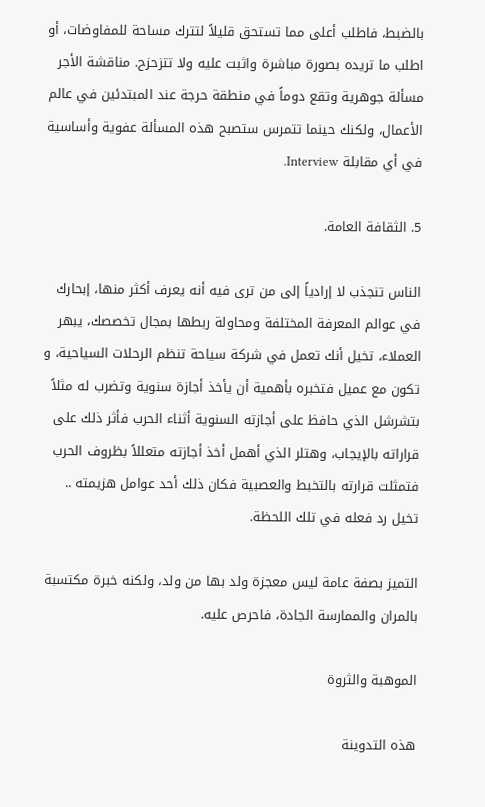بالضبط، فاطلب أعلى مما تستحق قليلاً لتترك مساحة للمفاوضات، أو اطلب ما تريده بصورة مباشرة واثبت عليه ولا تتزحزح. مناقشة الأجر مسألة جوهرية وتقع دوماً في منطقة حرجة عند المبتدئين في عالم الأعمال، ولكنك حينما تتمرس ستصبح هذه المسألة عفوية وأساسية في أي مقابلة Interview.

5. الثقافة العامة.

الناس تنجذب لا إرادياً إلى من ترى فيه أنه يعرف أكثر منها، إبحارك في عوالم المعرفة المختلفة ومحاولة ربطها بمجال تخصصك، يبهر العملاء، تخيل أنك تعمل في شركة سياحة تنظم الرحلات السياحية، و تكون مع عميل فتخبره بأهمية أن يأخذ أجازة سنوية وتضرب له مثلاً بتشرشل الذي حافظ على أجازته السنوية أثناء الحرب فأثر ذلك على قراراته بالإيجاب، وهتلر الذي أهمل أخذ أجازته متعللاً بظروف الحرب فتمثلت قرارته بالتخبط والعصبية فكان ذلك أحد عوامل هزيمته .. تخيل رد فعله في تلك اللحظة.

التميز بصفة عامة ليس معجزة ولد بها من ولد، ولكنه خبرة مكتسبة بالمران والممارسة الجادة، فاحرص عليه.

الموهبة والثروة

هذه التدوينة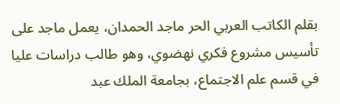بقلم الكاتب العربي الحر ماجد الحمدان، يعمل ماجد على تأسيس مشروع فكري نهضوي، وهو طالب دراسات عليا في قسم علم الاجتماع، بجامعة الملك عبد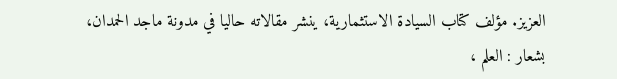العزيز. مؤلف كتاب السيادة الاستثمارية، ينشر مقالاته حاليا في مدونة ماجد الحمدان، بشعار : العلم ،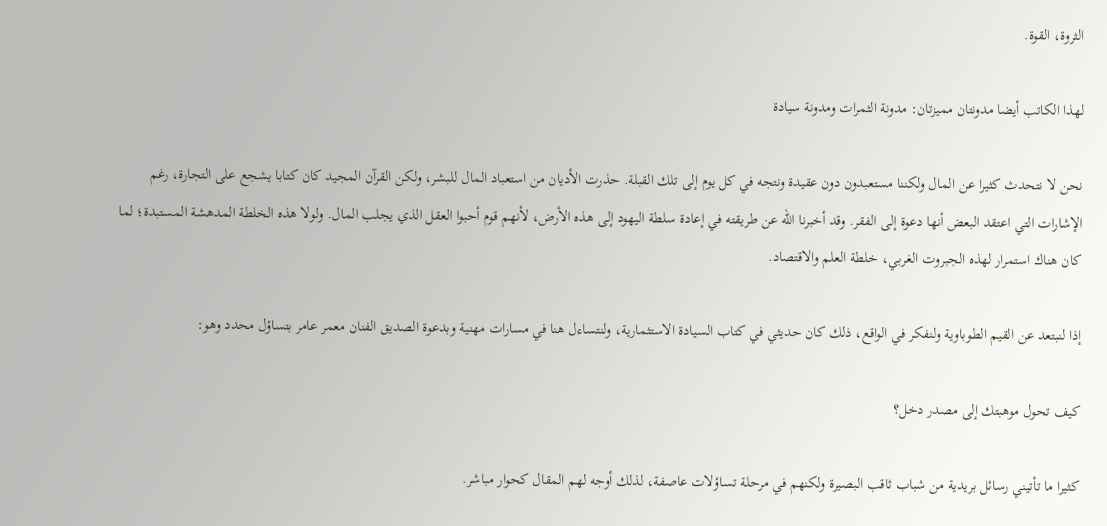الثروة، القوة.

لهذا الكاتب أيضا مدونتان مميزتان: مدونة الثمرات ومدونة سيادة

نحن لا نتحدث كثيرا عن المال ولكننا مستعبدون دون عقيدة ونتجه في كل يوم إلى تلك القبلة. حذرت الأديان من استعباد المال للبشر، ولكن القرآن المجيد كان كتابا يشجع على التجارة، رغم الإشارات التي اعتقد البعض أنها دعوة إلى الفقر. وقد أخبرنا الله عن طريقته في إعادة سلطة اليهود إلى هذه الأرض، لأنهم قوم أحبوا العقل الذي يجلب المال. ولولا هذه الخلطة المدهشة المستبدة؛ لما كان هناك استمرار لهذه الجبروت الغربي، خلطة العلم والاقتصاد.

إذا لنبتعد عن القيم الطوباوية ولنفكر في الواقع، ذلك كان حديثي في كتاب السيادة الاستثمارية، ولنتساءل هنا في مسارات مهنية وبدعوة الصديق الفنان معمر عامر بتساؤل محدد وهو:

كيف تحول موهبتك إلى مصدر دخل؟

كثيرا ما تأتيني رسائل بريدية من شباب ثاقب البصيرة ولكنهم في مرحلة تساؤلات عاصفة، لذلك أوجه لهم المقال كحوار مباشر.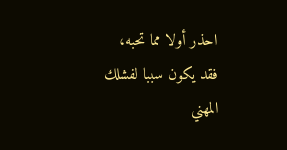احذر أولا مما تحبه، فقد يكون سببا لفشلك المهني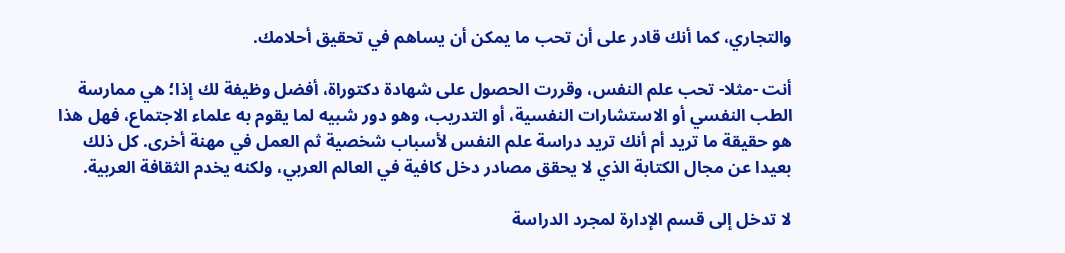والتجاري، كما أنك قادر على أن تحب ما يمكن أن يساهم في تحقيق أحلامك.

أنت -مثلا- تحب علم النفس، وقررت الحصول على شهادة دكتوراة، أفضل وظيفة لك إذا؛ هي ممارسة الطب النفسي أو الاستشارات النفسية، أو التدريب، وهو دور شبيه لما يقوم به علماء الاجتماع، فهل هذا هو حقيقة ما تريد أم أنك تريد دراسة علم النفس لأسباب شخصية ثم العمل في مهنة أخرى. كل ذلك بعيدا عن مجال الكتابة الذي لا يحقق مصادر دخل كافية في العالم العربي، ولكنه يخدم الثقافة العربية.

لا تدخل إلى قسم الإدارة لمجرد الدراسة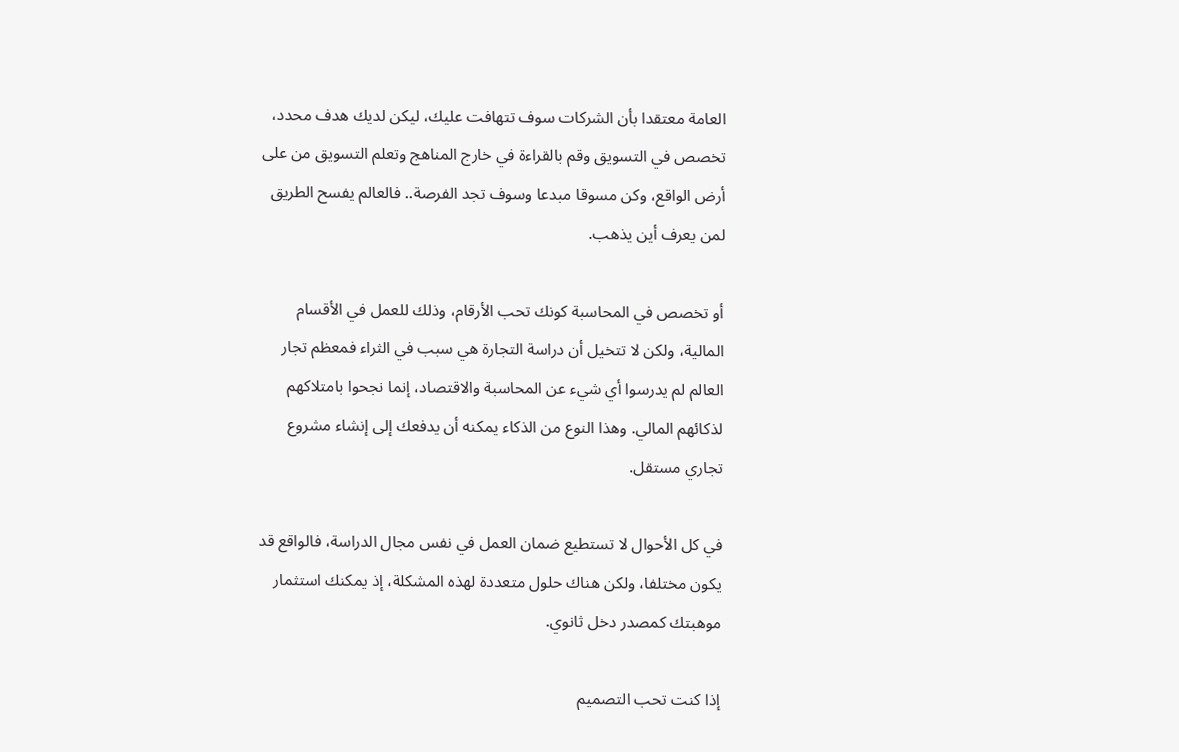العامة معتقدا بأن الشركات سوف تتهافت عليك، ليكن لديك هدف محدد، تخصص في التسويق وقم بالقراءة في خارج المناهج وتعلم التسويق من على أرض الواقع، وكن مسوقا مبدعا وسوف تجد الفرصة.. فالعالم يفسح الطريق لمن يعرف أين يذهب.

أو تخصص في المحاسبة كونك تحب الأرقام، وذلك للعمل في الأقسام المالية، ولكن لا تتخيل أن دراسة التجارة هي سبب في الثراء فمعظم تجار العالم لم يدرسوا أي شيء عن المحاسبة والاقتصاد، إنما نجحوا بامتلاكهم لذكائهم المالي. وهذا النوع من الذكاء يمكنه أن يدفعك إلى إنشاء مشروع تجاري مستقل.

في كل الأحوال لا تستطيع ضمان العمل في نفس مجال الدراسة، فالواقع قد يكون مختلفا، ولكن هناك حلول متعددة لهذه المشكلة، إذ يمكنك استثمار موهبتك كمصدر دخل ثانوي.

إذا كنت تحب التصميم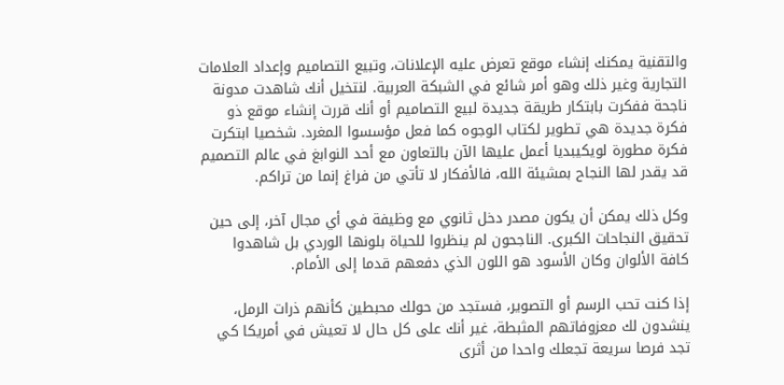والتقنية يمكنك إنشاء موقع تعرض عليه الإعلانات، وتبيع التصاميم وإعداد العلامات التجارية وغير ذلك وهو أمر شائع في الشبكة العربية. لنتخيل أنك شاهدت مدونة ناجحة ففكرت بابتكار طريقة جديدة لبيع التصاميم أو أنك قررت إنشاء موقع ذو فكرة جديدة هي تطوير لكتاب الوجوه كما فعل مؤسسوا المغرد. شخصيا ابتكرت فكرة مطورة لويكيبديا أعمل عليها الآن بالتعاون مع أحد النوابغ في عالم التصميم قد يقدر لها النجاح بمشيئة الله، فالأفكار لا تأتي من فراغ إنما من تراكم.

وكل ذلك يمكن أن يكون مصدر دخل ثانوي مع وظيفة في أي مجال آخر، إلى حين تحقيق النجاحات الكبرى. الناجحون لم ينظروا للحياة بلونها الوردي بل شاهدوا كافة الألوان وكان الأسود هو اللون الذي دفعهم قدما إلى الأمام.

إذا كنت تحب الرسم أو التصوير، فستجد من حولك محبطين كأنهم ذرات الرمل، ينشدون لك معزوفاتهم المثبطة، غير أنك على كل حال لا تعيش في أمريكا كي تجد فرصا سريعة تجعلك واحدا من أثرى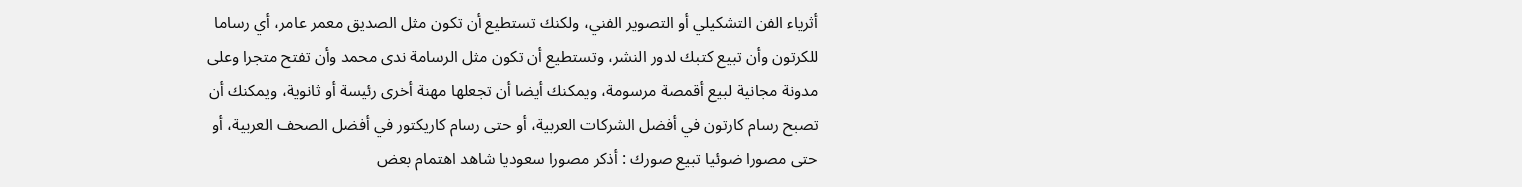أثرياء الفن التشكيلي أو التصوير الفني، ولكنك تستطيع أن تكون مثل الصديق معمر عامر، أي رساما للكرتون وأن تبيع كتبك لدور النشر، وتستطيع أن تكون مثل الرسامة ندى محمد وأن تفتح متجرا وعلى مدونة مجانية لبيع أقمصة مرسومة، ويمكنك أيضا أن تجعلها مهنة أخرى رئيسة أو ثانوية، ويمكنك أن تصبح رسام كارتون في أفضل الشركات العربية، أو حتى رسام كاريكتور في أفضل الصحف العربية، أو حتى مصورا ضوئيا تبيع صورك : أذكر مصورا سعوديا شاهد اهتمام بعض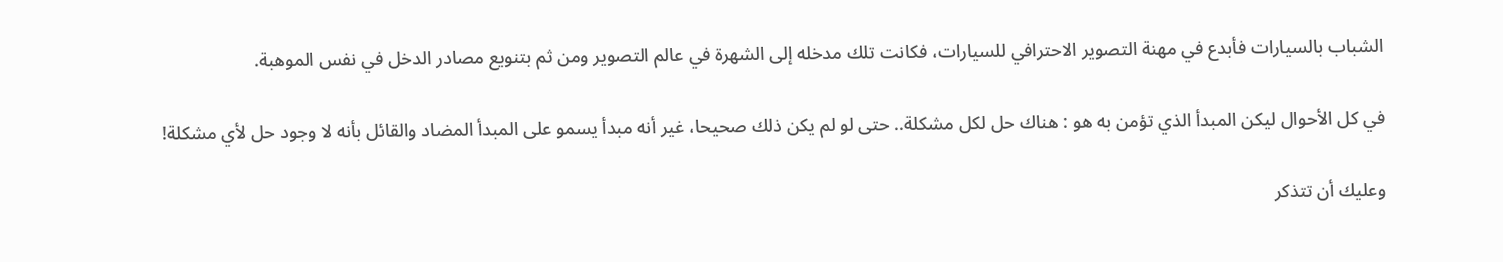الشباب بالسيارات فأبدع في مهنة التصوير الاحترافي للسيارات، فكانت تلك مدخله إلى الشهرة في عالم التصوير ومن ثم بتنويع مصادر الدخل في نفس الموهبة.

في كل الأحوال ليكن المبدأ الذي تؤمن به هو : هناك حل لكل مشكلة.. حتى لو لم يكن ذلك صحيحا، غير أنه مبدأ يسمو على المبدأ المضاد والقائل بأنه لا وجود حل لأي مشكلة!

وعليك أن تتذكر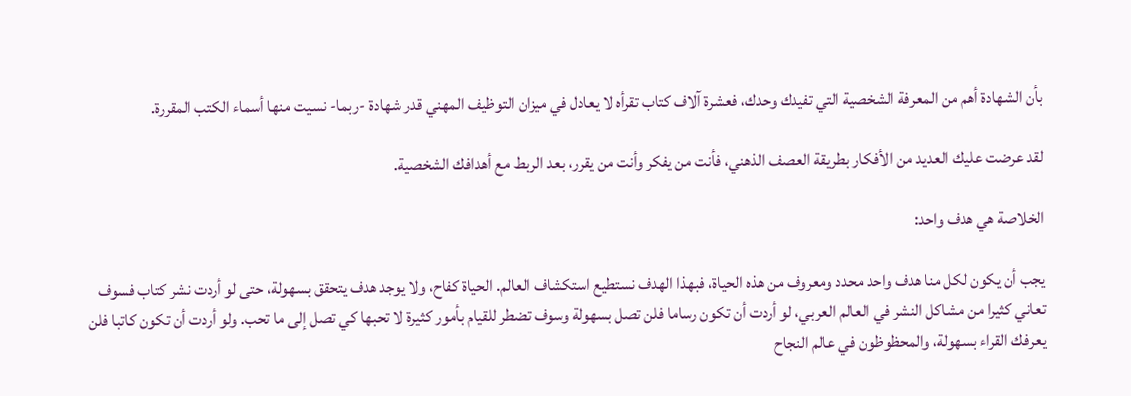بأن الشهادة أهم من المعرفة الشخصية التي تفيدك وحدك، فعشرة آلاف كتاب تقرأه لا يعادل في ميزان التوظيف المهني قدر شهادة -ربما- نسيت منها أسماء الكتب المقررة.

لقد عرضت عليك العديد من الأفكار بطريقة العصف الذهني، فأنت من يفكر وأنت من يقرر، بعد الربط مع أهدافك الشخصية.

الخلاصة هي هدف واحد:

يجب أن يكون لكل منا هدف واحد محدد ومعروف من هذه الحياة، فبهذا الهدف نستطيع استكشاف العالم. الحياة كفاح، ولا يوجد هدف يتحقق بسهولة، حتى لو أردت نشر كتاب فسوف تعاني كثيرا من مشاكل النشر في العالم العربي، لو أردت أن تكون رساما فلن تصل بسهولة وسوف تضطر للقيام بأمور كثيرة لا تحبها كي تصل إلى ما تحب. ولو أردت أن تكون كاتبا فلن يعرفك القراء بسهولة، والمحظوظون في عالم النجاح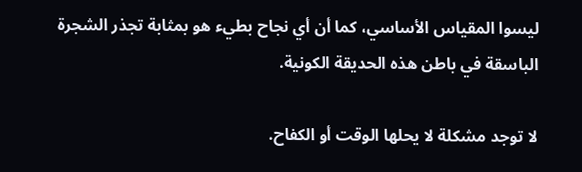ليسوا المقياس الأساسي، كما أن أي نجاح بطيء هو بمثابة تجذر الشجرة الباسقة في باطن هذه الحديقة الكونية.

لا توجد مشكلة لا يحلها الوقت أو الكفاح.